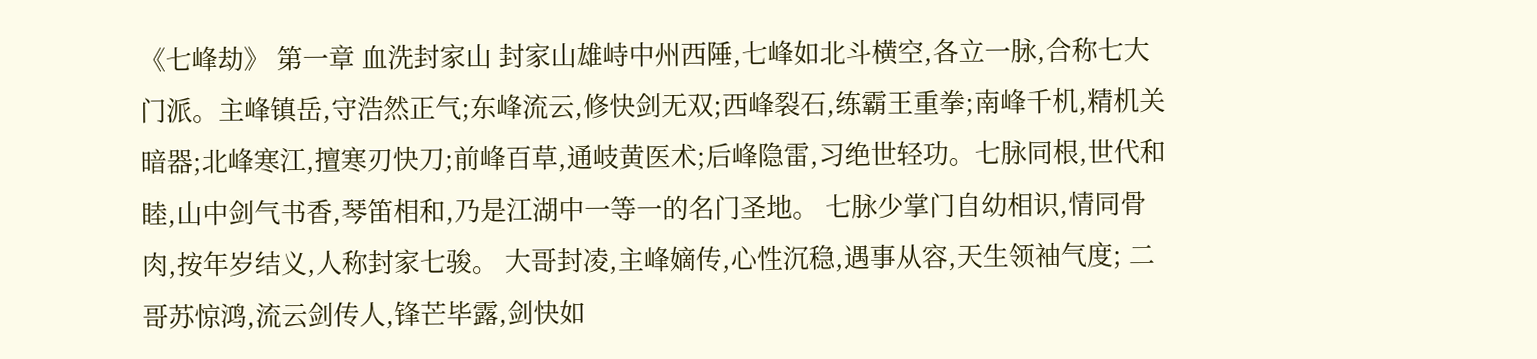《七峰劫》 第一章 血洗封家山 封家山雄峙中州西陲,七峰如北斗横空,各立一脉,合称七大门派。主峰镇岳,守浩然正气;东峰流云,修快剑无双;西峰裂石,练霸王重拳;南峰千机,精机关暗器;北峰寒江,擅寒刃快刀;前峰百草,通岐黄医术;后峰隐雷,习绝世轻功。七脉同根,世代和睦,山中剑气书香,琴笛相和,乃是江湖中一等一的名门圣地。 七脉少掌门自幼相识,情同骨肉,按年岁结义,人称封家七骏。 大哥封凌,主峰嫡传,心性沉稳,遇事从容,天生领袖气度; 二哥苏惊鸿,流云剑传人,锋芒毕露,剑快如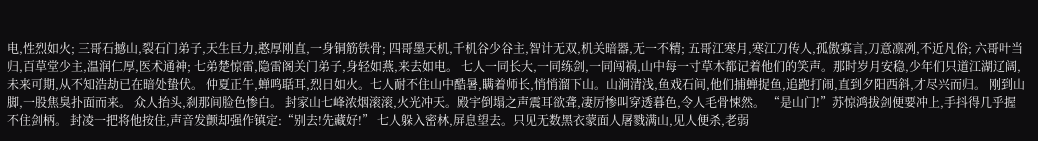电,性烈如火; 三哥石撼山,裂石门弟子,天生巨力,憨厚刚直,一身铜筋铁骨; 四哥墨天机,千机谷少谷主,智计无双,机关暗器,无一不精; 五哥江寒月,寒江刀传人,孤傲寡言,刀意凛冽,不近凡俗; 六哥叶当归,百草堂少主,温润仁厚,医术通神; 七弟楚惊雷,隐雷阁关门弟子,身轻如燕,来去如电。 七人一同长大,一同练剑,一同闯祸,山中每一寸草木都记着他们的笑声。那时岁月安稳,少年们只道江湖辽阔,未来可期,从不知浩劫已在暗处蛰伏。 仲夏正午,蝉鸣聒耳,烈日如火。七人耐不住山中酷暑,瞒着师长,悄悄溜下山。山涧清浅,鱼戏石间,他们捕蝉捉鱼,追跑打闹,直到夕阳西斜,才尽兴而归。 刚到山脚,一股焦臭扑面而来。 众人抬头,刹那间脸色惨白。 封家山七峰浓烟滚滚,火光冲天。殿宇倒塌之声震耳欲聋,凄厉惨叫穿透暮色,令人毛骨悚然。 “是山门!”苏惊鸿拔剑便要冲上,手抖得几乎握不住剑柄。 封凌一把将他按住,声音发颤却强作镇定:“别去!先藏好!” 七人躲入密林,屏息望去。只见无数黑衣蒙面人屠戮满山,见人便杀,老弱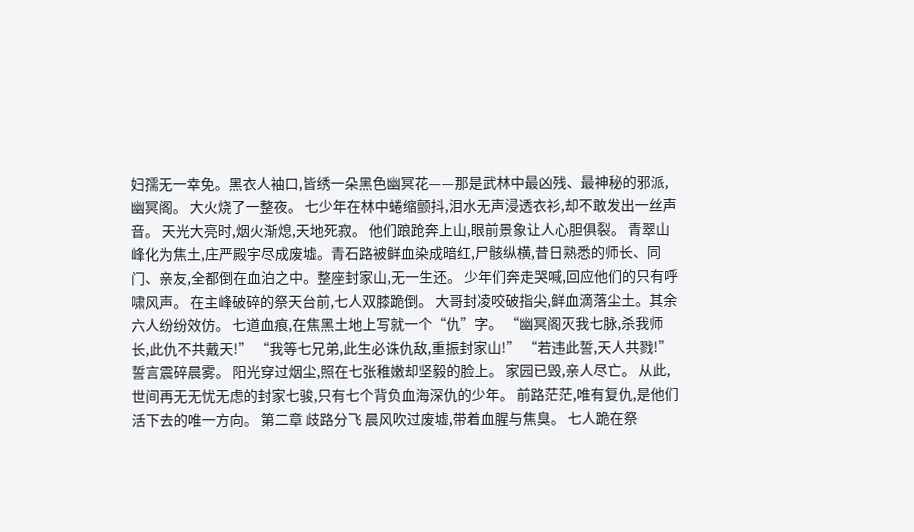妇孺无一幸免。黑衣人袖口,皆绣一朵黑色幽冥花——那是武林中最凶残、最神秘的邪派,幽冥阁。 大火烧了一整夜。 七少年在林中蜷缩颤抖,泪水无声浸透衣衫,却不敢发出一丝声音。 天光大亮时,烟火渐熄,天地死寂。 他们踉跄奔上山,眼前景象让人心胆俱裂。 青翠山峰化为焦土,庄严殿宇尽成废墟。青石路被鲜血染成暗红,尸骸纵横,昔日熟悉的师长、同门、亲友,全都倒在血泊之中。整座封家山,无一生还。 少年们奔走哭喊,回应他们的只有呼啸风声。 在主峰破碎的祭天台前,七人双膝跪倒。 大哥封凌咬破指尖,鲜血滴落尘土。其余六人纷纷效仿。 七道血痕,在焦黑土地上写就一个“仇”字。 “幽冥阁灭我七脉,杀我师长,此仇不共戴天!” “我等七兄弟,此生必诛仇敌,重振封家山!” “若违此誓,天人共戮!” 誓言震碎晨雾。 阳光穿过烟尘,照在七张稚嫩却坚毅的脸上。 家园已毁,亲人尽亡。 从此,世间再无无忧无虑的封家七骏,只有七个背负血海深仇的少年。 前路茫茫,唯有复仇,是他们活下去的唯一方向。 第二章 歧路分飞 晨风吹过废墟,带着血腥与焦臭。 七人跪在祭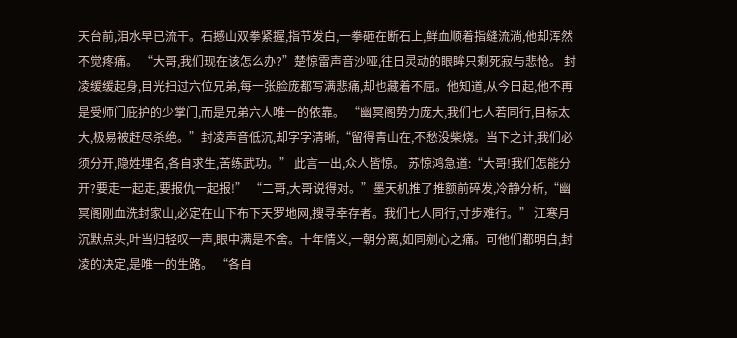天台前,泪水早已流干。石撼山双拳紧握,指节发白,一拳砸在断石上,鲜血顺着指缝流淌,他却浑然不觉疼痛。 “大哥,我们现在该怎么办?”楚惊雷声音沙哑,往日灵动的眼眸只剩死寂与悲怆。 封凌缓缓起身,目光扫过六位兄弟,每一张脸庞都写满悲痛,却也藏着不屈。他知道,从今日起,他不再是受师门庇护的少掌门,而是兄弟六人唯一的依靠。 “幽冥阁势力庞大,我们七人若同行,目标太大,极易被赶尽杀绝。”封凌声音低沉,却字字清晰,“留得青山在,不愁没柴烧。当下之计,我们必须分开,隐姓埋名,各自求生,苦练武功。” 此言一出,众人皆惊。 苏惊鸿急道:“大哥!我们怎能分开?要走一起走,要报仇一起报!” “二哥,大哥说得对。”墨天机推了推额前碎发,冷静分析,“幽冥阁刚血洗封家山,必定在山下布下天罗地网,搜寻幸存者。我们七人同行,寸步难行。” 江寒月沉默点头,叶当归轻叹一声,眼中满是不舍。十年情义,一朝分离,如同剜心之痛。可他们都明白,封凌的决定,是唯一的生路。 “各自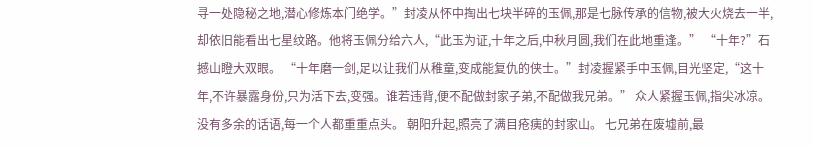寻一处隐秘之地,潜心修炼本门绝学。”封凌从怀中掏出七块半碎的玉佩,那是七脉传承的信物,被大火烧去一半,却依旧能看出七星纹路。他将玉佩分给六人,“此玉为证,十年之后,中秋月圆,我们在此地重逢。” “十年?”石撼山瞪大双眼。 “十年磨一剑,足以让我们从稚童,变成能复仇的侠士。”封凌握紧手中玉佩,目光坚定,“这十年,不许暴露身份,只为活下去,变强。谁若违背,便不配做封家子弟,不配做我兄弟。” 众人紧握玉佩,指尖冰凉。 没有多余的话语,每一个人都重重点头。 朝阳升起,照亮了满目疮痍的封家山。 七兄弟在废墟前,最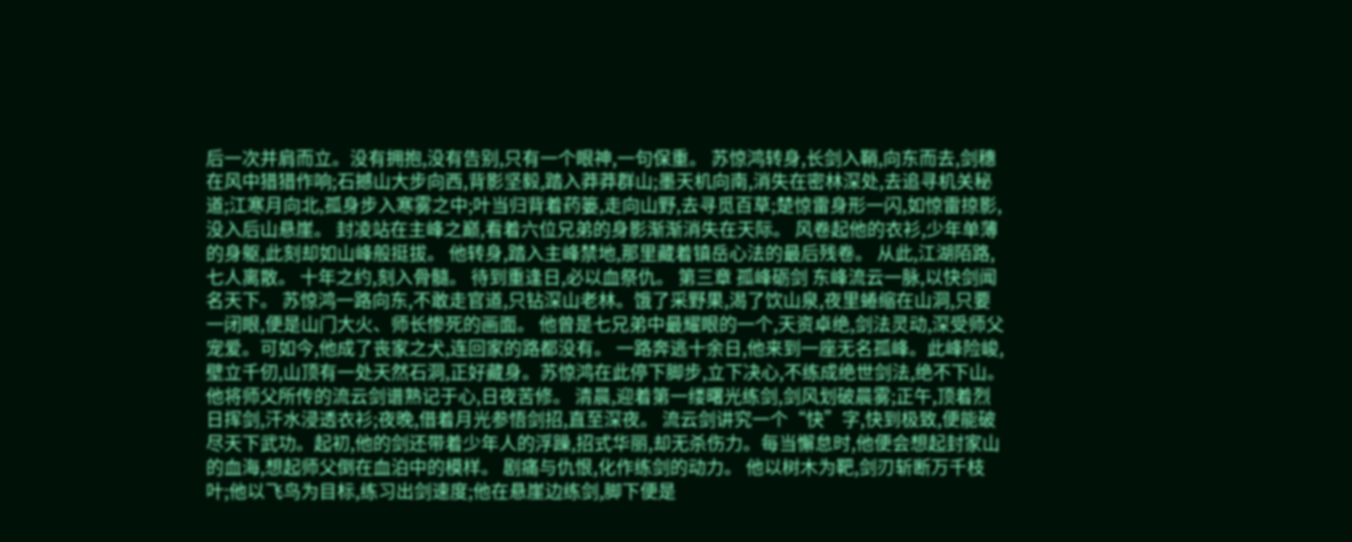后一次并肩而立。没有拥抱,没有告别,只有一个眼神,一句保重。 苏惊鸿转身,长剑入鞘,向东而去,剑穗在风中猎猎作响;石撼山大步向西,背影坚毅,踏入莽莽群山;墨天机向南,消失在密林深处,去追寻机关秘道;江寒月向北,孤身步入寒雾之中;叶当归背着药篓,走向山野,去寻觅百草;楚惊雷身形一闪,如惊雷掠影,没入后山悬崖。 封凌站在主峰之巅,看着六位兄弟的身影渐渐消失在天际。 风卷起他的衣衫,少年单薄的身躯,此刻却如山峰般挺拔。 他转身,踏入主峰禁地,那里藏着镇岳心法的最后残卷。 从此,江湖陌路,七人离散。 十年之约,刻入骨髓。 待到重逢日,必以血祭仇。 第三章 孤峰砺剑 东峰流云一脉,以快剑闻名天下。 苏惊鸿一路向东,不敢走官道,只钻深山老林。饿了采野果,渴了饮山泉,夜里蜷缩在山洞,只要一闭眼,便是山门大火、师长惨死的画面。 他曾是七兄弟中最耀眼的一个,天资卓绝,剑法灵动,深受师父宠爱。可如今,他成了丧家之犬,连回家的路都没有。 一路奔逃十余日,他来到一座无名孤峰。此峰险峻,壁立千仞,山顶有一处天然石洞,正好藏身。苏惊鸿在此停下脚步,立下决心,不练成绝世剑法,绝不下山。 他将师父所传的流云剑谱熟记于心,日夜苦修。 清晨,迎着第一缕曙光练剑,剑风划破晨雾;正午,顶着烈日挥剑,汗水浸透衣衫;夜晚,借着月光参悟剑招,直至深夜。 流云剑讲究一个“快”字,快到极致,便能破尽天下武功。起初,他的剑还带着少年人的浮躁,招式华丽,却无杀伤力。每当懈怠时,他便会想起封家山的血海,想起师父倒在血泊中的模样。 剧痛与仇恨,化作练剑的动力。 他以树木为靶,剑刃斩断万千枝叶;他以飞鸟为目标,练习出剑速度;他在悬崖边练剑,脚下便是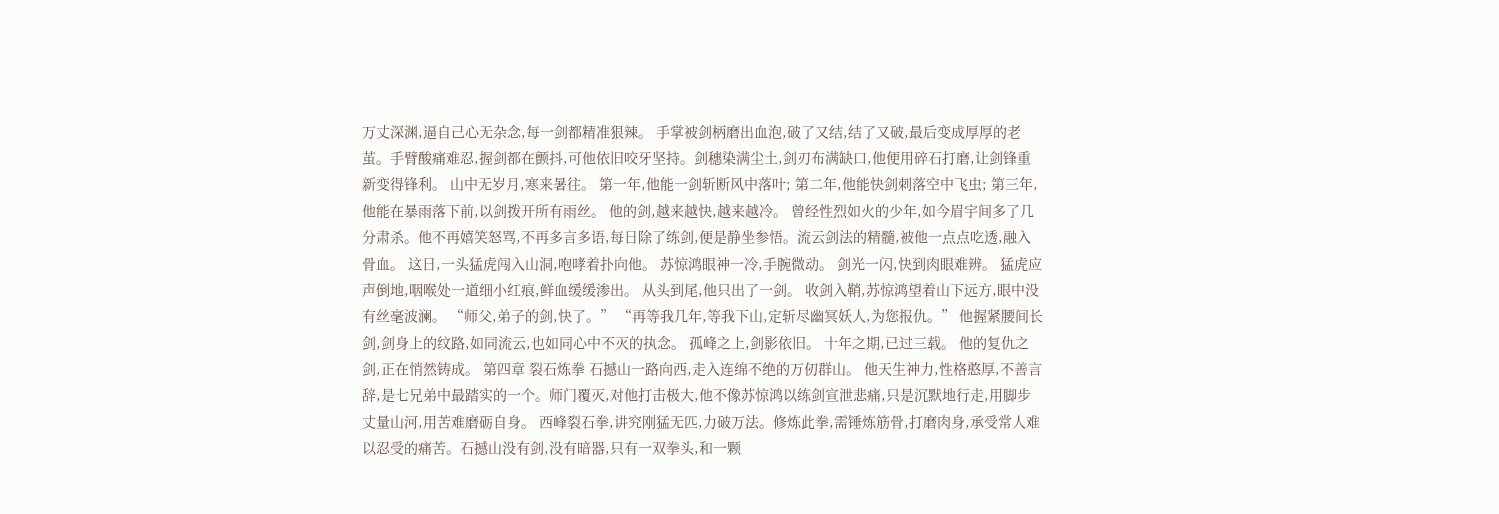万丈深渊,逼自己心无杂念,每一剑都精准狠辣。 手掌被剑柄磨出血泡,破了又结,结了又破,最后变成厚厚的老茧。手臂酸痛难忍,握剑都在颤抖,可他依旧咬牙坚持。剑穗染满尘土,剑刃布满缺口,他便用碎石打磨,让剑锋重新变得锋利。 山中无岁月,寒来暑往。 第一年,他能一剑斩断风中落叶; 第二年,他能快剑刺落空中飞虫; 第三年,他能在暴雨落下前,以剑拨开所有雨丝。 他的剑,越来越快,越来越冷。 曾经性烈如火的少年,如今眉宇间多了几分肃杀。他不再嬉笑怒骂,不再多言多语,每日除了练剑,便是静坐参悟。流云剑法的精髓,被他一点点吃透,融入骨血。 这日,一头猛虎闯入山洞,咆哮着扑向他。 苏惊鸿眼神一冷,手腕微动。 剑光一闪,快到肉眼难辨。 猛虎应声倒地,咽喉处一道细小红痕,鲜血缓缓渗出。 从头到尾,他只出了一剑。 收剑入鞘,苏惊鸿望着山下远方,眼中没有丝毫波澜。 “师父,弟子的剑,快了。” “再等我几年,等我下山,定斩尽幽冥妖人,为您报仇。” 他握紧腰间长剑,剑身上的纹路,如同流云,也如同心中不灭的执念。 孤峰之上,剑影依旧。 十年之期,已过三载。 他的复仇之剑,正在悄然铸成。 第四章 裂石炼拳 石撼山一路向西,走入连绵不绝的万仞群山。 他天生神力,性格憨厚,不善言辞,是七兄弟中最踏实的一个。师门覆灭,对他打击极大,他不像苏惊鸿以练剑宣泄悲痛,只是沉默地行走,用脚步丈量山河,用苦难磨砺自身。 西峰裂石拳,讲究刚猛无匹,力破万法。修炼此拳,需锤炼筋骨,打磨肉身,承受常人难以忍受的痛苦。石撼山没有剑,没有暗器,只有一双拳头,和一颗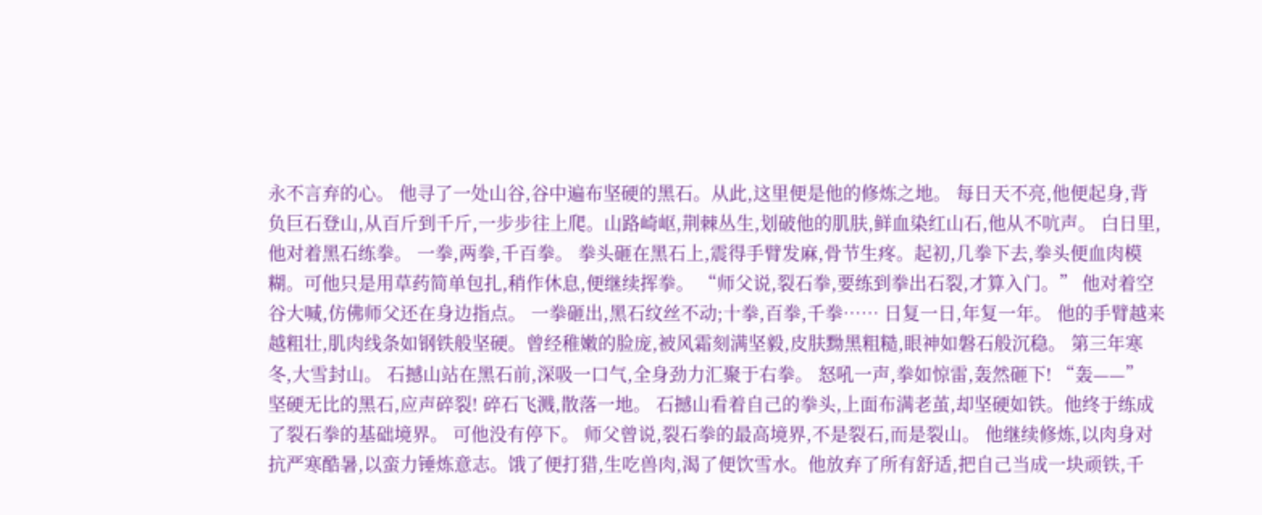永不言弃的心。 他寻了一处山谷,谷中遍布坚硬的黑石。从此,这里便是他的修炼之地。 每日天不亮,他便起身,背负巨石登山,从百斤到千斤,一步步往上爬。山路崎岖,荆棘丛生,划破他的肌肤,鲜血染红山石,他从不吭声。 白日里,他对着黑石练拳。 一拳,两拳,千百拳。 拳头砸在黑石上,震得手臂发麻,骨节生疼。起初,几拳下去,拳头便血肉模糊。可他只是用草药简单包扎,稍作休息,便继续挥拳。 “师父说,裂石拳,要练到拳出石裂,才算入门。” 他对着空谷大喊,仿佛师父还在身边指点。 一拳砸出,黑石纹丝不动;十拳,百拳,千拳…… 日复一日,年复一年。 他的手臂越来越粗壮,肌肉线条如钢铁般坚硬。曾经稚嫩的脸庞,被风霜刻满坚毅,皮肤黝黑粗糙,眼神如磐石般沉稳。 第三年寒冬,大雪封山。 石撼山站在黑石前,深吸一口气,全身劲力汇聚于右拳。 怒吼一声,拳如惊雷,轰然砸下! “轰——” 坚硬无比的黑石,应声碎裂! 碎石飞溅,散落一地。 石撼山看着自己的拳头,上面布满老茧,却坚硬如铁。他终于练成了裂石拳的基础境界。 可他没有停下。 师父曾说,裂石拳的最高境界,不是裂石,而是裂山。 他继续修炼,以肉身对抗严寒酷暑,以蛮力锤炼意志。饿了便打猎,生吃兽肉,渴了便饮雪水。他放弃了所有舒适,把自己当成一块顽铁,千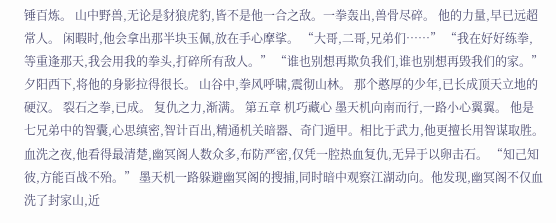锤百炼。 山中野兽,无论是豺狼虎豹,皆不是他一合之敌。一拳轰出,兽骨尽碎。 他的力量,早已远超常人。 闲暇时,他会拿出那半块玉佩,放在手心摩挲。 “大哥,二哥,兄弟们……” “我在好好练拳,等重逢那天,我会用我的拳头,打碎所有敌人。” “谁也别想再欺负我们,谁也别想再毁我们的家。” 夕阳西下,将他的身影拉得很长。 山谷中,拳风呼啸,震彻山林。 那个憨厚的少年,已长成顶天立地的硬汉。 裂石之拳,已成。 复仇之力,渐满。 第五章 机巧藏心 墨天机向南而行,一路小心翼翼。 他是七兄弟中的智囊,心思缜密,智计百出,精通机关暗器、奇门遁甲。相比于武力,他更擅长用智谋取胜。血洗之夜,他看得最清楚,幽冥阁人数众多,布防严密,仅凭一腔热血复仇,无异于以卵击石。 “知己知彼,方能百战不殆。” 墨天机一路躲避幽冥阁的搜捕,同时暗中观察江湖动向。他发现,幽冥阁不仅血洗了封家山,近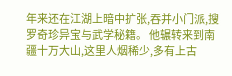年来还在江湖上暗中扩张,吞并小门派,搜罗奇珍异宝与武学秘籍。 他辗转来到南疆十万大山,这里人烟稀少,多有上古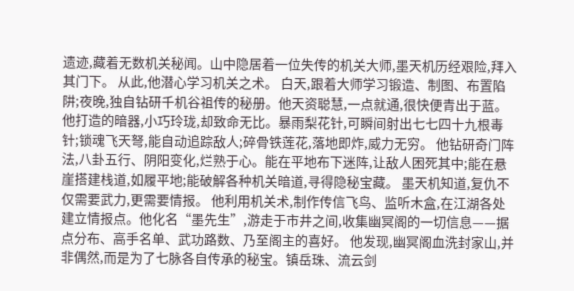遗迹,藏着无数机关秘闻。山中隐居着一位失传的机关大师,墨天机历经艰险,拜入其门下。 从此,他潜心学习机关之术。 白天,跟着大师学习锻造、制图、布置陷阱;夜晚,独自钻研千机谷祖传的秘册。他天资聪慧,一点就通,很快便青出于蓝。 他打造的暗器,小巧玲珑,却致命无比。暴雨梨花针,可瞬间射出七七四十九根毒针;锁魂飞天弩,能自动追踪敌人;碎骨铁莲花,落地即炸,威力无穷。 他钻研奇门阵法,八卦五行、阴阳变化,烂熟于心。能在平地布下迷阵,让敌人困死其中;能在悬崖搭建栈道,如履平地;能破解各种机关暗道,寻得隐秘宝藏。 墨天机知道,复仇不仅需要武力,更需要情报。 他利用机关术,制作传信飞鸟、监听木盒,在江湖各处建立情报点。他化名“墨先生”,游走于市井之间,收集幽冥阁的一切信息——据点分布、高手名单、武功路数、乃至阁主的喜好。 他发现,幽冥阁血洗封家山,并非偶然,而是为了七脉各自传承的秘宝。镇岳珠、流云剑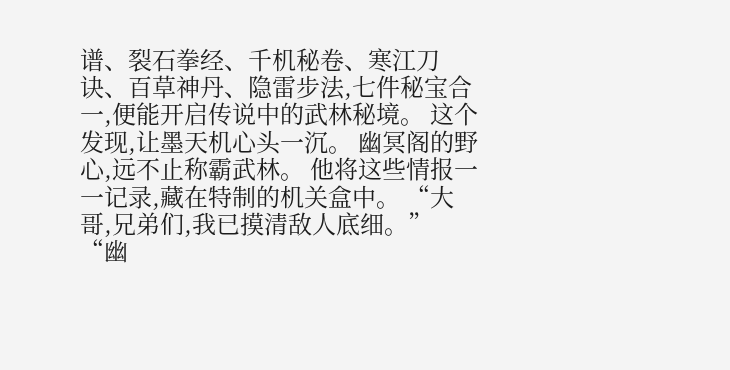谱、裂石拳经、千机秘卷、寒江刀诀、百草神丹、隐雷步法,七件秘宝合一,便能开启传说中的武林秘境。 这个发现,让墨天机心头一沉。 幽冥阁的野心,远不止称霸武林。 他将这些情报一一记录,藏在特制的机关盒中。 “大哥,兄弟们,我已摸清敌人底细。” “幽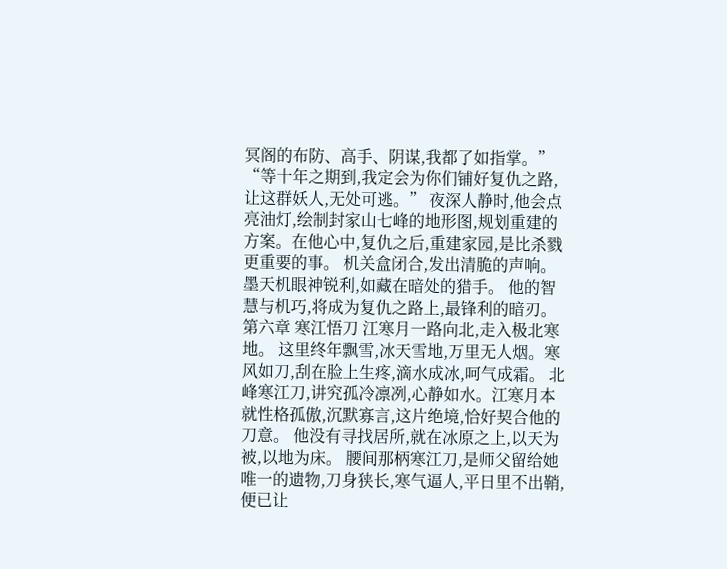冥阁的布防、高手、阴谋,我都了如指掌。” “等十年之期到,我定会为你们铺好复仇之路,让这群妖人,无处可逃。” 夜深人静时,他会点亮油灯,绘制封家山七峰的地形图,规划重建的方案。在他心中,复仇之后,重建家园,是比杀戮更重要的事。 机关盒闭合,发出清脆的声响。 墨天机眼神锐利,如藏在暗处的猎手。 他的智慧与机巧,将成为复仇之路上,最锋利的暗刃。 第六章 寒江悟刀 江寒月一路向北,走入极北寒地。 这里终年飘雪,冰天雪地,万里无人烟。寒风如刀,刮在脸上生疼,滴水成冰,呵气成霜。 北峰寒江刀,讲究孤冷凛冽,心静如水。江寒月本就性格孤傲,沉默寡言,这片绝境,恰好契合他的刀意。 他没有寻找居所,就在冰原之上,以天为被,以地为床。 腰间那柄寒江刀,是师父留给她唯一的遗物,刀身狭长,寒气逼人,平日里不出鞘,便已让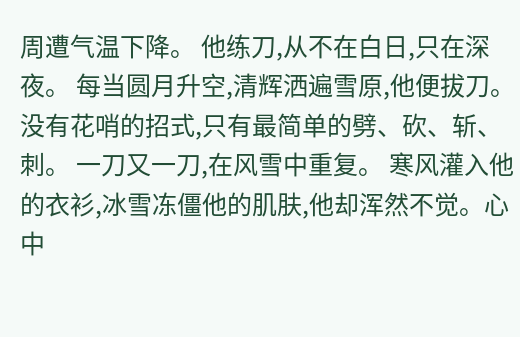周遭气温下降。 他练刀,从不在白日,只在深夜。 每当圆月升空,清辉洒遍雪原,他便拔刀。 没有花哨的招式,只有最简单的劈、砍、斩、刺。 一刀又一刀,在风雪中重复。 寒风灌入他的衣衫,冰雪冻僵他的肌肤,他却浑然不觉。心中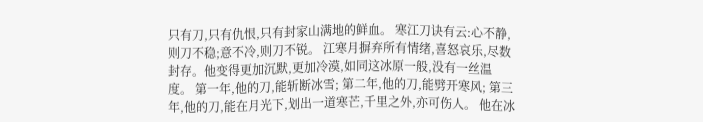只有刀,只有仇恨,只有封家山满地的鲜血。 寒江刀诀有云:心不静,则刀不稳;意不冷,则刀不锐。 江寒月摒弃所有情绪,喜怒哀乐,尽数封存。他变得更加沉默,更加冷漠,如同这冰原一般,没有一丝温度。 第一年,他的刀,能斩断冰雪; 第二年,他的刀,能劈开寒风; 第三年,他的刀,能在月光下,划出一道寒芒,千里之外,亦可伤人。 他在冰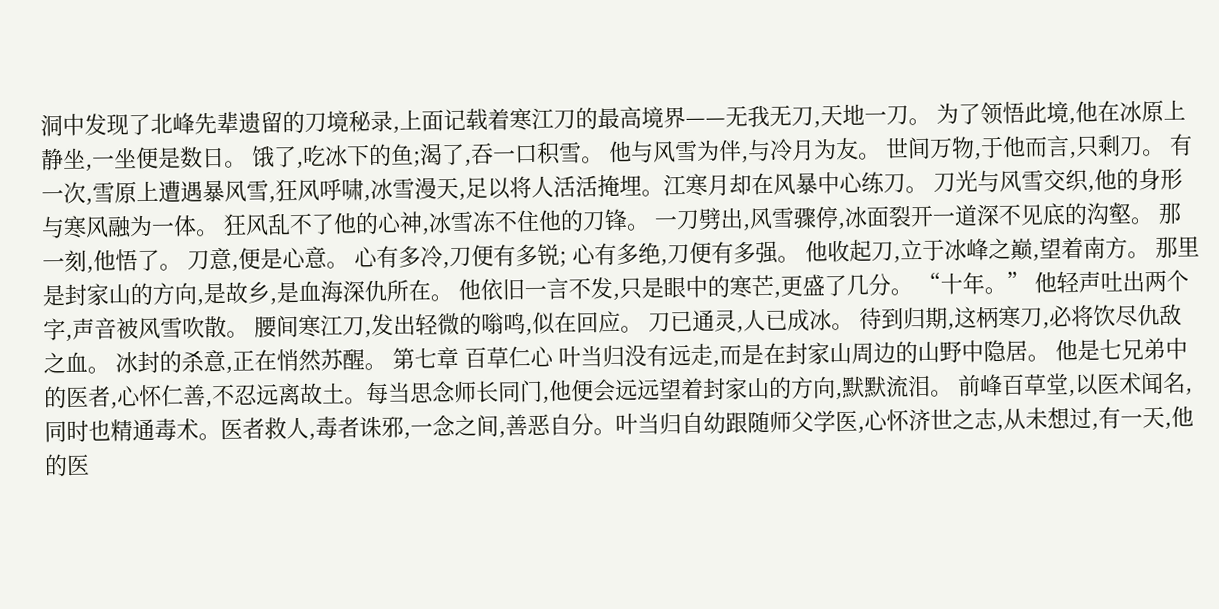洞中发现了北峰先辈遗留的刀境秘录,上面记载着寒江刀的最高境界——无我无刀,天地一刀。 为了领悟此境,他在冰原上静坐,一坐便是数日。 饿了,吃冰下的鱼;渴了,吞一口积雪。 他与风雪为伴,与冷月为友。 世间万物,于他而言,只剩刀。 有一次,雪原上遭遇暴风雪,狂风呼啸,冰雪漫天,足以将人活活掩埋。江寒月却在风暴中心练刀。 刀光与风雪交织,他的身形与寒风融为一体。 狂风乱不了他的心神,冰雪冻不住他的刀锋。 一刀劈出,风雪骤停,冰面裂开一道深不见底的沟壑。 那一刻,他悟了。 刀意,便是心意。 心有多冷,刀便有多锐; 心有多绝,刀便有多强。 他收起刀,立于冰峰之巅,望着南方。 那里是封家山的方向,是故乡,是血海深仇所在。 他依旧一言不发,只是眼中的寒芒,更盛了几分。 “十年。” 他轻声吐出两个字,声音被风雪吹散。 腰间寒江刀,发出轻微的嗡鸣,似在回应。 刀已通灵,人已成冰。 待到归期,这柄寒刀,必将饮尽仇敌之血。 冰封的杀意,正在悄然苏醒。 第七章 百草仁心 叶当归没有远走,而是在封家山周边的山野中隐居。 他是七兄弟中的医者,心怀仁善,不忍远离故土。每当思念师长同门,他便会远远望着封家山的方向,默默流泪。 前峰百草堂,以医术闻名,同时也精通毒术。医者救人,毒者诛邪,一念之间,善恶自分。叶当归自幼跟随师父学医,心怀济世之志,从未想过,有一天,他的医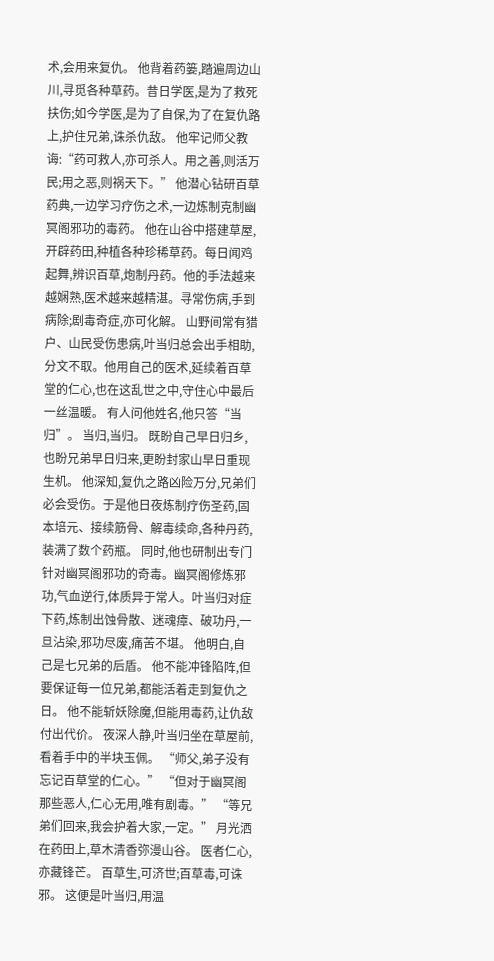术,会用来复仇。 他背着药篓,踏遍周边山川,寻觅各种草药。昔日学医,是为了救死扶伤;如今学医,是为了自保,为了在复仇路上,护住兄弟,诛杀仇敌。 他牢记师父教诲:“药可救人,亦可杀人。用之善,则活万民;用之恶,则祸天下。” 他潜心钻研百草药典,一边学习疗伤之术,一边炼制克制幽冥阁邪功的毒药。 他在山谷中搭建草屋,开辟药田,种植各种珍稀草药。每日闻鸡起舞,辨识百草,炮制丹药。他的手法越来越娴熟,医术越来越精湛。寻常伤病,手到病除;剧毒奇症,亦可化解。 山野间常有猎户、山民受伤患病,叶当归总会出手相助,分文不取。他用自己的医术,延续着百草堂的仁心,也在这乱世之中,守住心中最后一丝温暖。 有人问他姓名,他只答“当归”。 当归,当归。 既盼自己早日归乡,也盼兄弟早日归来,更盼封家山早日重现生机。 他深知,复仇之路凶险万分,兄弟们必会受伤。于是他日夜炼制疗伤圣药,固本培元、接续筋骨、解毒续命,各种丹药,装满了数个药瓶。 同时,他也研制出专门针对幽冥阁邪功的奇毒。幽冥阁修炼邪功,气血逆行,体质异于常人。叶当归对症下药,炼制出蚀骨散、迷魂瘴、破功丹,一旦沾染,邪功尽废,痛苦不堪。 他明白,自己是七兄弟的后盾。 他不能冲锋陷阵,但要保证每一位兄弟,都能活着走到复仇之日。 他不能斩妖除魔,但能用毒药,让仇敌付出代价。 夜深人静,叶当归坐在草屋前,看着手中的半块玉佩。 “师父,弟子没有忘记百草堂的仁心。” “但对于幽冥阁那些恶人,仁心无用,唯有剧毒。” “等兄弟们回来,我会护着大家,一定。” 月光洒在药田上,草木清香弥漫山谷。 医者仁心,亦藏锋芒。 百草生,可济世;百草毒,可诛邪。 这便是叶当归,用温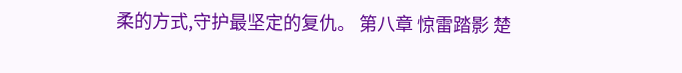柔的方式,守护最坚定的复仇。 第八章 惊雷踏影 楚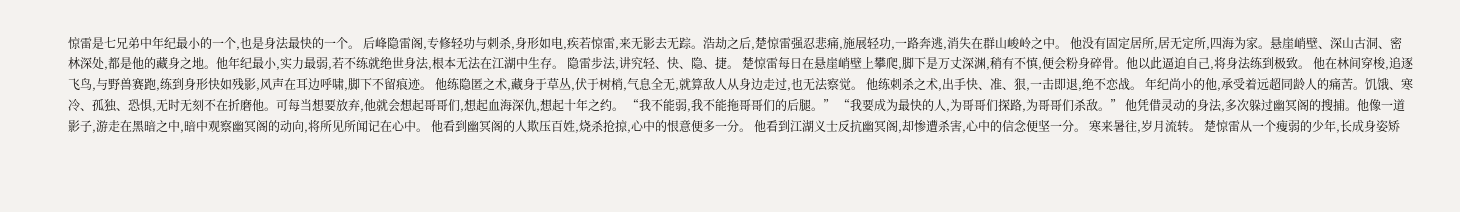惊雷是七兄弟中年纪最小的一个,也是身法最快的一个。 后峰隐雷阁,专修轻功与刺杀,身形如电,疾若惊雷,来无影去无踪。浩劫之后,楚惊雷强忍悲痛,施展轻功,一路奔逃,消失在群山峻岭之中。 他没有固定居所,居无定所,四海为家。悬崖峭壁、深山古洞、密林深处,都是他的藏身之地。他年纪最小,实力最弱,若不练就绝世身法,根本无法在江湖中生存。 隐雷步法,讲究轻、快、隐、捷。 楚惊雷每日在悬崖峭壁上攀爬,脚下是万丈深渊,稍有不慎,便会粉身碎骨。他以此逼迫自己,将身法练到极致。 他在林间穿梭,追逐飞鸟,与野兽赛跑,练到身形快如残影,风声在耳边呼啸,脚下不留痕迹。 他练隐匿之术,藏身于草丛,伏于树梢,气息全无,就算敌人从身边走过,也无法察觉。 他练刺杀之术,出手快、准、狠,一击即退,绝不恋战。 年纪尚小的他,承受着远超同龄人的痛苦。饥饿、寒冷、孤独、恐惧,无时无刻不在折磨他。可每当想要放弃,他就会想起哥哥们,想起血海深仇,想起十年之约。 “我不能弱,我不能拖哥哥们的后腿。” “我要成为最快的人,为哥哥们探路,为哥哥们杀敌。” 他凭借灵动的身法,多次躲过幽冥阁的搜捕。他像一道影子,游走在黑暗之中,暗中观察幽冥阁的动向,将所见所闻记在心中。 他看到幽冥阁的人欺压百姓,烧杀抢掠,心中的恨意便多一分。 他看到江湖义士反抗幽冥阁,却惨遭杀害,心中的信念便坚一分。 寒来暑往,岁月流转。 楚惊雷从一个瘦弱的少年,长成身姿矫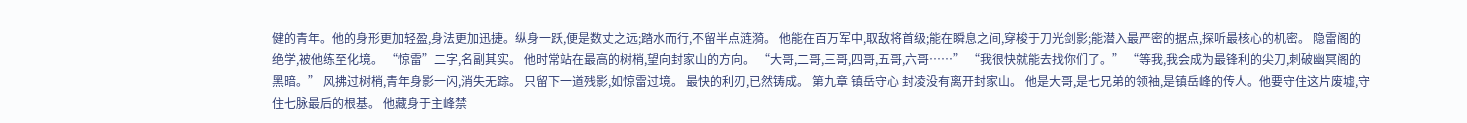健的青年。他的身形更加轻盈,身法更加迅捷。纵身一跃,便是数丈之远;踏水而行,不留半点涟漪。 他能在百万军中,取敌将首级;能在瞬息之间,穿梭于刀光剑影;能潜入最严密的据点,探听最核心的机密。 隐雷阁的绝学,被他练至化境。 “惊雷”二字,名副其实。 他时常站在最高的树梢,望向封家山的方向。 “大哥,二哥,三哥,四哥,五哥,六哥……” “我很快就能去找你们了。” “等我,我会成为最锋利的尖刀,刺破幽冥阁的黑暗。” 风拂过树梢,青年身影一闪,消失无踪。 只留下一道残影,如惊雷过境。 最快的利刃,已然铸成。 第九章 镇岳守心 封凌没有离开封家山。 他是大哥,是七兄弟的领袖,是镇岳峰的传人。他要守住这片废墟,守住七脉最后的根基。 他藏身于主峰禁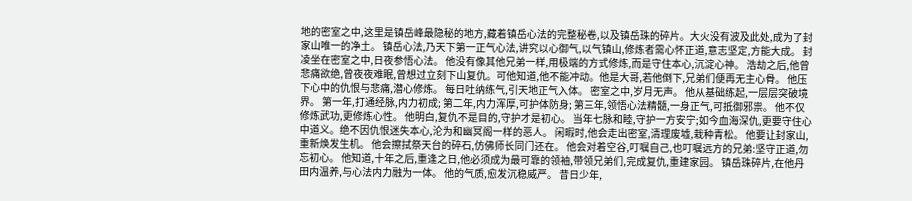地的密室之中,这里是镇岳峰最隐秘的地方,藏着镇岳心法的完整秘卷,以及镇岳珠的碎片。大火没有波及此处,成为了封家山唯一的净土。 镇岳心法,乃天下第一正气心法,讲究以心御气,以气镇山,修炼者需心怀正道,意志坚定,方能大成。 封凌坐在密室之中,日夜参悟心法。 他没有像其他兄弟一样,用极端的方式修炼,而是守住本心,沉淀心神。 浩劫之后,他曾悲痛欲绝,曾夜夜难眠,曾想过立刻下山复仇。可他知道,他不能冲动。他是大哥,若他倒下,兄弟们便再无主心骨。 他压下心中的仇恨与悲痛,潜心修炼。 每日吐纳练气,引天地正气入体。 密室之中,岁月无声。 他从基础练起,一层层突破境界。 第一年,打通经脉,内力初成; 第二年,内力浑厚,可护体防身; 第三年,领悟心法精髓,一身正气,可抵御邪祟。 他不仅修炼武功,更修炼心性。 他明白,复仇不是目的,守护才是初心。 当年七脉和睦,守护一方安宁;如今血海深仇,更要守住心中道义。绝不因仇恨迷失本心,沦为和幽冥阁一样的恶人。 闲暇时,他会走出密室,清理废墟,栽种青松。 他要让封家山,重新焕发生机。 他会擦拭祭天台的碎石,仿佛师长同门还在。 他会对着空谷,叮嘱自己,也叮嘱远方的兄弟:坚守正道,勿忘初心。 他知道,十年之后,重逢之日,他必须成为最可靠的领袖,带领兄弟们,完成复仇,重建家园。 镇岳珠碎片,在他丹田内温养,与心法内力融为一体。 他的气质,愈发沉稳威严。 昔日少年,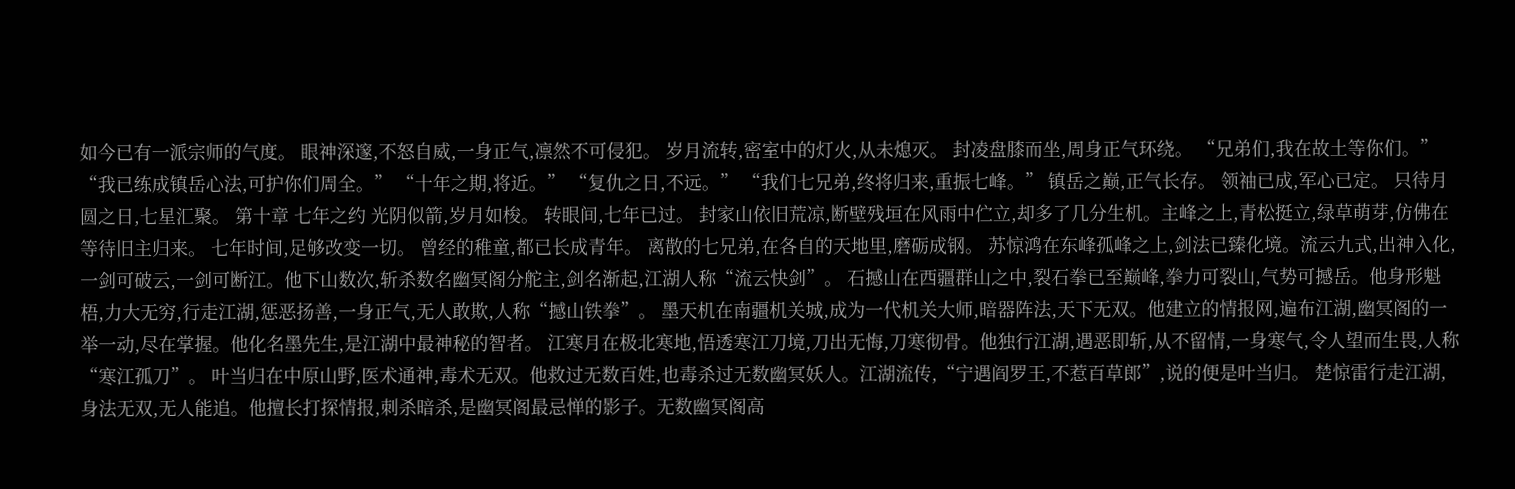如今已有一派宗师的气度。 眼神深邃,不怒自威,一身正气,凛然不可侵犯。 岁月流转,密室中的灯火,从未熄灭。 封凌盘膝而坐,周身正气环绕。 “兄弟们,我在故土等你们。” “我已练成镇岳心法,可护你们周全。” “十年之期,将近。” “复仇之日,不远。” “我们七兄弟,终将归来,重振七峰。” 镇岳之巅,正气长存。 领袖已成,军心已定。 只待月圆之日,七星汇聚。 第十章 七年之约 光阴似箭,岁月如梭。 转眼间,七年已过。 封家山依旧荒凉,断壁残垣在风雨中伫立,却多了几分生机。主峰之上,青松挺立,绿草萌芽,仿佛在等待旧主归来。 七年时间,足够改变一切。 曾经的稚童,都已长成青年。 离散的七兄弟,在各自的天地里,磨砺成钢。 苏惊鸿在东峰孤峰之上,剑法已臻化境。流云九式,出神入化,一剑可破云,一剑可断江。他下山数次,斩杀数名幽冥阁分舵主,剑名渐起,江湖人称“流云快剑”。 石撼山在西疆群山之中,裂石拳已至巅峰,拳力可裂山,气势可撼岳。他身形魁梧,力大无穷,行走江湖,惩恶扬善,一身正气,无人敢欺,人称“撼山铁拳”。 墨天机在南疆机关城,成为一代机关大师,暗器阵法,天下无双。他建立的情报网,遍布江湖,幽冥阁的一举一动,尽在掌握。他化名墨先生,是江湖中最神秘的智者。 江寒月在极北寒地,悟透寒江刀境,刀出无悔,刀寒彻骨。他独行江湖,遇恶即斩,从不留情,一身寒气,令人望而生畏,人称“寒江孤刀”。 叶当归在中原山野,医术通神,毒术无双。他救过无数百姓,也毒杀过无数幽冥妖人。江湖流传,“宁遇阎罗王,不惹百草郎”,说的便是叶当归。 楚惊雷行走江湖,身法无双,无人能追。他擅长打探情报,刺杀暗杀,是幽冥阁最忌惮的影子。无数幽冥阁高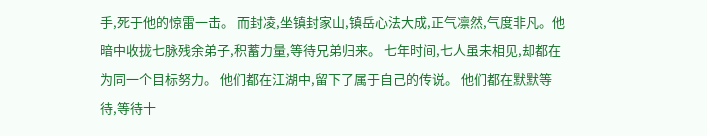手,死于他的惊雷一击。 而封凌,坐镇封家山,镇岳心法大成,正气凛然,气度非凡。他暗中收拢七脉残余弟子,积蓄力量,等待兄弟归来。 七年时间,七人虽未相见,却都在为同一个目标努力。 他们都在江湖中,留下了属于自己的传说。 他们都在默默等待,等待十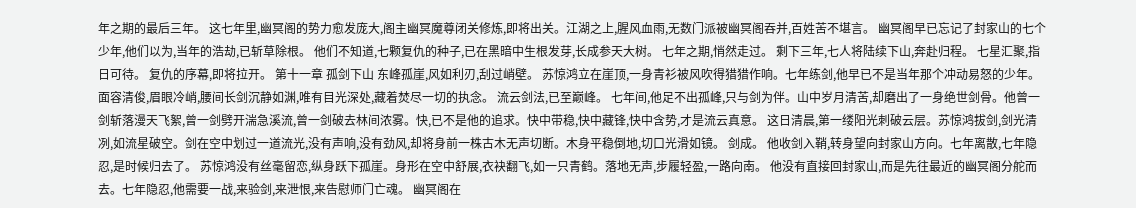年之期的最后三年。 这七年里,幽冥阁的势力愈发庞大,阁主幽冥魔尊闭关修炼,即将出关。江湖之上,腥风血雨,无数门派被幽冥阁吞并,百姓苦不堪言。 幽冥阁早已忘记了封家山的七个少年,他们以为,当年的浩劫,已斩草除根。 他们不知道,七颗复仇的种子,已在黑暗中生根发芽,长成参天大树。 七年之期,悄然走过。 剩下三年,七人将陆续下山,奔赴归程。 七星汇聚,指日可待。 复仇的序幕,即将拉开。 第十一章 孤剑下山 东峰孤崖,风如利刃,刮过峭壁。 苏惊鸿立在崖顶,一身青衫被风吹得猎猎作响。七年练剑,他早已不是当年那个冲动易怒的少年。面容清俊,眉眼冷峭,腰间长剑沉静如渊,唯有目光深处,藏着焚尽一切的执念。 流云剑法,已至巅峰。 七年间,他足不出孤峰,只与剑为伴。山中岁月清苦,却磨出了一身绝世剑骨。他曾一剑斩落漫天飞絮,曾一剑劈开湍急溪流,曾一剑破去林间浓雾。快,已不是他的追求。快中带稳,快中藏锋,快中含势,才是流云真意。 这日清晨,第一缕阳光刺破云层。苏惊鸿拔剑,剑光清冽,如流星破空。剑在空中划过一道流光,没有声响,没有劲风,却将身前一株古木无声切断。木身平稳倒地,切口光滑如镜。 剑成。 他收剑入鞘,转身望向封家山方向。七年离散,七年隐忍,是时候归去了。 苏惊鸿没有丝毫留恋,纵身跃下孤崖。身形在空中舒展,衣袂翻飞,如一只青鹤。落地无声,步履轻盈,一路向南。 他没有直接回封家山,而是先往最近的幽冥阁分舵而去。七年隐忍,他需要一战,来验剑,来泄恨,来告慰师门亡魂。 幽冥阁在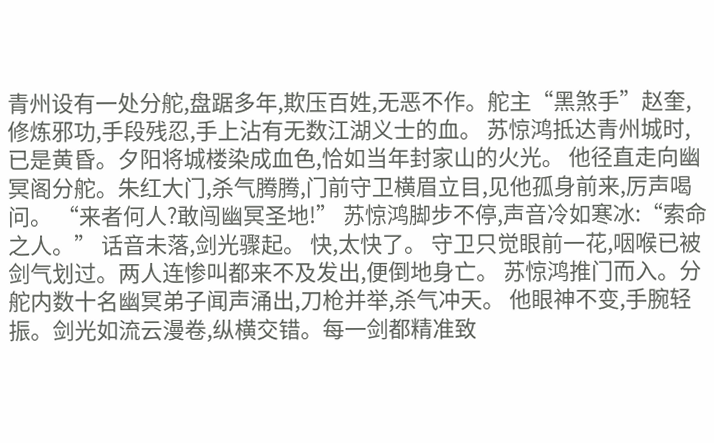青州设有一处分舵,盘踞多年,欺压百姓,无恶不作。舵主“黑煞手”赵奎,修炼邪功,手段残忍,手上沾有无数江湖义士的血。 苏惊鸿抵达青州城时,已是黄昏。夕阳将城楼染成血色,恰如当年封家山的火光。 他径直走向幽冥阁分舵。朱红大门,杀气腾腾,门前守卫横眉立目,见他孤身前来,厉声喝问。 “来者何人?敢闯幽冥圣地!” 苏惊鸿脚步不停,声音冷如寒冰:“索命之人。” 话音未落,剑光骤起。 快,太快了。 守卫只觉眼前一花,咽喉已被剑气划过。两人连惨叫都来不及发出,便倒地身亡。 苏惊鸿推门而入。分舵内数十名幽冥弟子闻声涌出,刀枪并举,杀气冲天。 他眼神不变,手腕轻振。剑光如流云漫卷,纵横交错。每一剑都精准致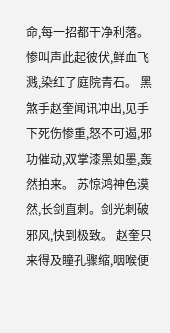命,每一招都干净利落。惨叫声此起彼伏,鲜血飞溅,染红了庭院青石。 黑煞手赵奎闻讯冲出,见手下死伤惨重,怒不可遏,邪功催动,双掌漆黑如墨,轰然拍来。 苏惊鸿神色漠然,长剑直刺。剑光刺破邪风,快到极致。 赵奎只来得及瞳孔骤缩,咽喉便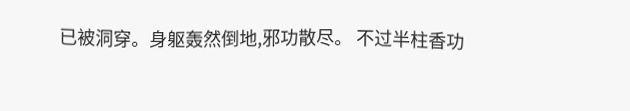已被洞穿。身躯轰然倒地,邪功散尽。 不过半柱香功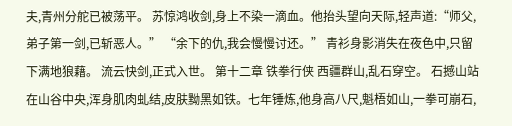夫,青州分舵已被荡平。 苏惊鸿收剑,身上不染一滴血。他抬头望向天际,轻声道:“师父,弟子第一剑,已斩恶人。” “余下的仇,我会慢慢讨还。” 青衫身影消失在夜色中,只留下满地狼藉。 流云快剑,正式入世。 第十二章 铁拳行侠 西疆群山,乱石穿空。 石撼山站在山谷中央,浑身肌肉虬结,皮肤黝黑如铁。七年锤炼,他身高八尺,魁梧如山,一拳可崩石,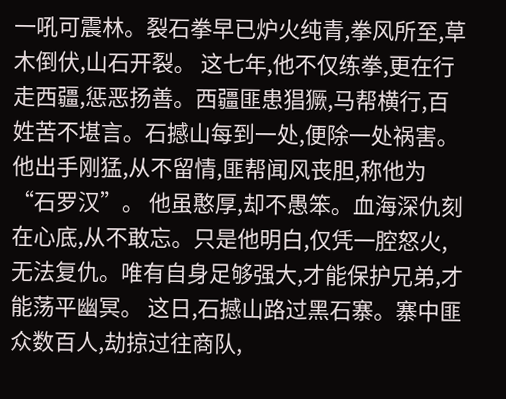一吼可震林。裂石拳早已炉火纯青,拳风所至,草木倒伏,山石开裂。 这七年,他不仅练拳,更在行走西疆,惩恶扬善。西疆匪患猖獗,马帮横行,百姓苦不堪言。石撼山每到一处,便除一处祸害。他出手刚猛,从不留情,匪帮闻风丧胆,称他为“石罗汉”。 他虽憨厚,却不愚笨。血海深仇刻在心底,从不敢忘。只是他明白,仅凭一腔怒火,无法复仇。唯有自身足够强大,才能保护兄弟,才能荡平幽冥。 这日,石撼山路过黑石寨。寨中匪众数百人,劫掠过往商队,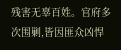残害无辜百姓。官府多次围剿,皆因匪众凶悍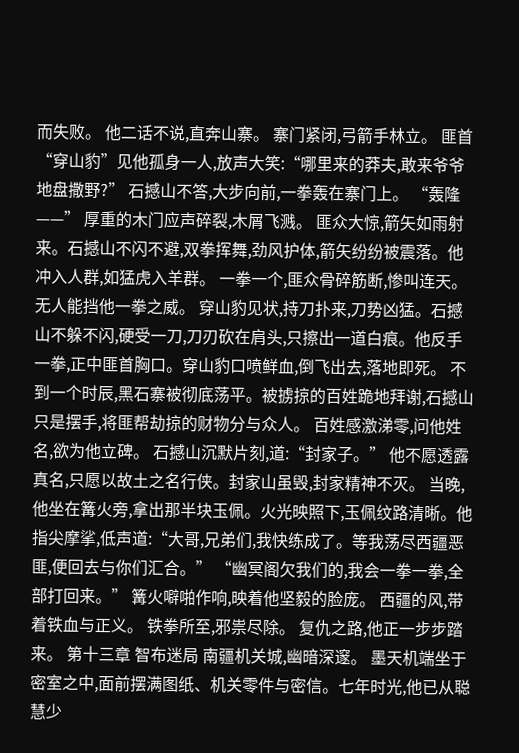而失败。 他二话不说,直奔山寨。 寨门紧闭,弓箭手林立。 匪首“穿山豹”见他孤身一人,放声大笑:“哪里来的莽夫,敢来爷爷地盘撒野?” 石撼山不答,大步向前,一拳轰在寨门上。 “轰隆——” 厚重的木门应声碎裂,木屑飞溅。 匪众大惊,箭矢如雨射来。石撼山不闪不避,双拳挥舞,劲风护体,箭矢纷纷被震落。他冲入人群,如猛虎入羊群。 一拳一个,匪众骨碎筋断,惨叫连天。无人能挡他一拳之威。 穿山豹见状,持刀扑来,刀势凶猛。石撼山不躲不闪,硬受一刀,刀刃砍在肩头,只擦出一道白痕。他反手一拳,正中匪首胸口。穿山豹口喷鲜血,倒飞出去,落地即死。 不到一个时辰,黑石寨被彻底荡平。被掳掠的百姓跪地拜谢,石撼山只是摆手,将匪帮劫掠的财物分与众人。 百姓感激涕零,问他姓名,欲为他立碑。 石撼山沉默片刻,道:“封家子。” 他不愿透露真名,只愿以故土之名行侠。封家山虽毁,封家精神不灭。 当晚,他坐在篝火旁,拿出那半块玉佩。火光映照下,玉佩纹路清晰。他指尖摩挲,低声道:“大哥,兄弟们,我快练成了。等我荡尽西疆恶匪,便回去与你们汇合。” “幽冥阁欠我们的,我会一拳一拳,全部打回来。” 篝火噼啪作响,映着他坚毅的脸庞。 西疆的风,带着铁血与正义。 铁拳所至,邪祟尽除。 复仇之路,他正一步步踏来。 第十三章 智布迷局 南疆机关城,幽暗深邃。 墨天机端坐于密室之中,面前摆满图纸、机关零件与密信。七年时光,他已从聪慧少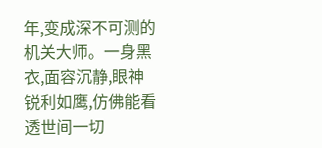年,变成深不可测的机关大师。一身黑衣,面容沉静,眼神锐利如鹰,仿佛能看透世间一切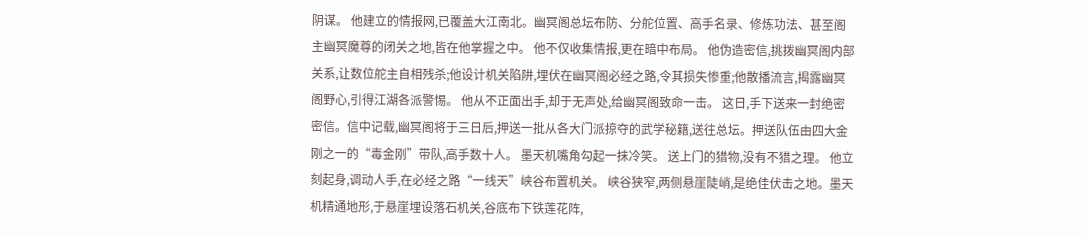阴谋。 他建立的情报网,已覆盖大江南北。幽冥阁总坛布防、分舵位置、高手名录、修炼功法、甚至阁主幽冥魔尊的闭关之地,皆在他掌握之中。 他不仅收集情报,更在暗中布局。 他伪造密信,挑拨幽冥阁内部关系,让数位舵主自相残杀;他设计机关陷阱,埋伏在幽冥阁必经之路,令其损失惨重;他散播流言,揭露幽冥阁野心,引得江湖各派警惕。 他从不正面出手,却于无声处,给幽冥阁致命一击。 这日,手下送来一封绝密密信。信中记载,幽冥阁将于三日后,押送一批从各大门派掠夺的武学秘籍,送往总坛。押送队伍由四大金刚之一的“毒金刚”带队,高手数十人。 墨天机嘴角勾起一抹冷笑。 送上门的猎物,没有不猎之理。 他立刻起身,调动人手,在必经之路“一线天”峡谷布置机关。 峡谷狭窄,两侧悬崖陡峭,是绝佳伏击之地。墨天机精通地形,于悬崖埋设落石机关,谷底布下铁莲花阵,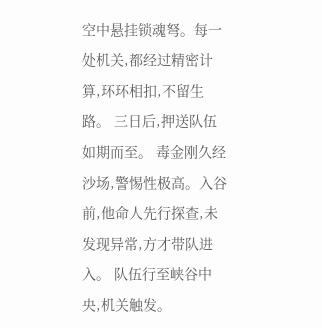空中悬挂锁魂弩。每一处机关,都经过精密计算,环环相扣,不留生路。 三日后,押送队伍如期而至。 毒金刚久经沙场,警惕性极高。入谷前,他命人先行探查,未发现异常,方才带队进入。 队伍行至峡谷中央,机关触发。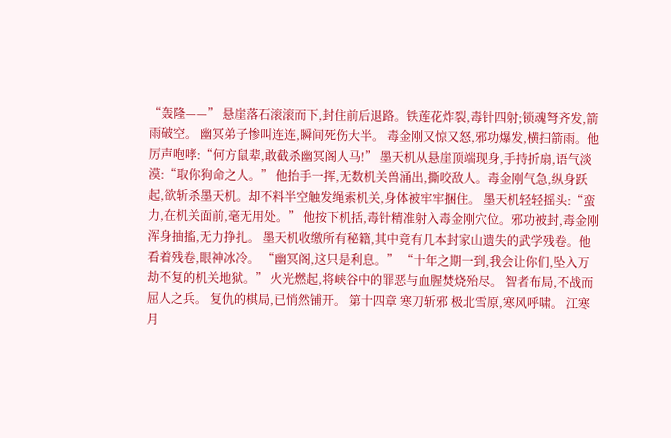“轰隆——” 悬崖落石滚滚而下,封住前后退路。铁莲花炸裂,毒针四射;锁魂弩齐发,箭雨破空。 幽冥弟子惨叫连连,瞬间死伤大半。 毒金刚又惊又怒,邪功爆发,横扫箭雨。他厉声咆哮:“何方鼠辈,敢截杀幽冥阁人马!” 墨天机从悬崖顶端现身,手持折扇,语气淡漠:“取你狗命之人。” 他抬手一挥,无数机关兽涌出,撕咬敌人。毒金刚气急,纵身跃起,欲斩杀墨天机。却不料半空触发绳索机关,身体被牢牢捆住。 墨天机轻轻摇头:“蛮力,在机关面前,毫无用处。” 他按下机括,毒针精准射入毒金刚穴位。邪功被封,毒金刚浑身抽搐,无力挣扎。 墨天机收缴所有秘籍,其中竟有几本封家山遗失的武学残卷。他看着残卷,眼神冰冷。 “幽冥阁,这只是利息。” “十年之期一到,我会让你们,坠入万劫不复的机关地狱。” 火光燃起,将峡谷中的罪恶与血腥焚烧殆尽。 智者布局,不战而屈人之兵。 复仇的棋局,已悄然铺开。 第十四章 寒刀斩邪 极北雪原,寒风呼啸。 江寒月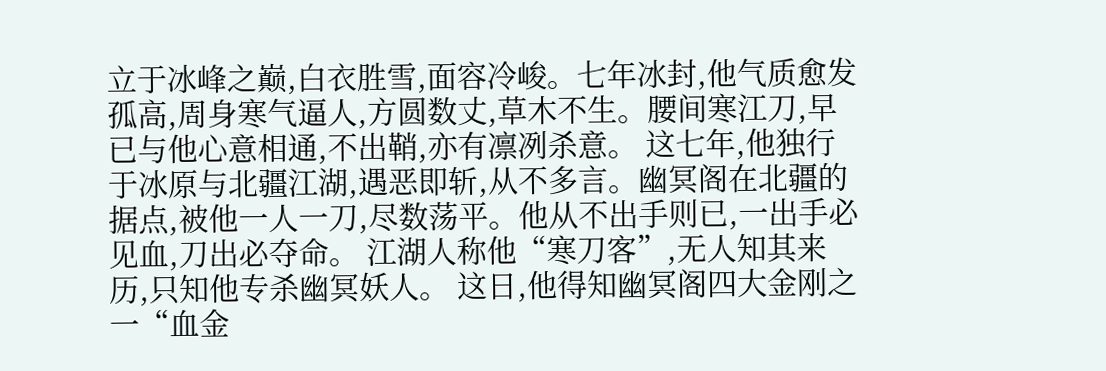立于冰峰之巅,白衣胜雪,面容冷峻。七年冰封,他气质愈发孤高,周身寒气逼人,方圆数丈,草木不生。腰间寒江刀,早已与他心意相通,不出鞘,亦有凛冽杀意。 这七年,他独行于冰原与北疆江湖,遇恶即斩,从不多言。幽冥阁在北疆的据点,被他一人一刀,尽数荡平。他从不出手则已,一出手必见血,刀出必夺命。 江湖人称他“寒刀客”,无人知其来历,只知他专杀幽冥妖人。 这日,他得知幽冥阁四大金刚之一“血金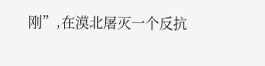刚”,在漠北屠灭一个反抗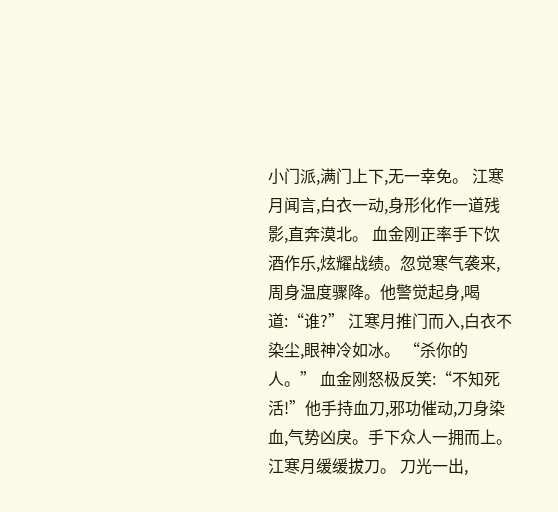小门派,满门上下,无一幸免。 江寒月闻言,白衣一动,身形化作一道残影,直奔漠北。 血金刚正率手下饮酒作乐,炫耀战绩。忽觉寒气袭来,周身温度骤降。他警觉起身,喝道:“谁?” 江寒月推门而入,白衣不染尘,眼神冷如冰。 “杀你的人。” 血金刚怒极反笑:“不知死活!”他手持血刀,邪功催动,刀身染血,气势凶戾。手下众人一拥而上。 江寒月缓缓拔刀。 刀光一出,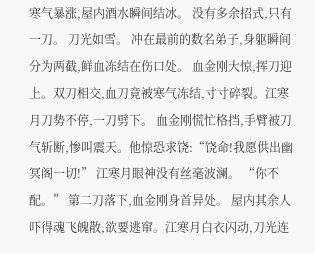寒气暴涨,屋内酒水瞬间结冰。 没有多余招式,只有一刀。 刀光如雪。 冲在最前的数名弟子,身躯瞬间分为两截,鲜血冻结在伤口处。 血金刚大惊,挥刀迎上。双刀相交,血刀竟被寒气冻结,寸寸碎裂。江寒月刀势不停,一刀劈下。 血金刚慌忙格挡,手臂被刀气斩断,惨叫震天。他惊恐求饶:“饶命!我愿供出幽冥阁一切!” 江寒月眼神没有丝毫波澜。 “你不配。” 第二刀落下,血金刚身首异处。 屋内其余人吓得魂飞魄散,欲要逃窜。江寒月白衣闪动,刀光连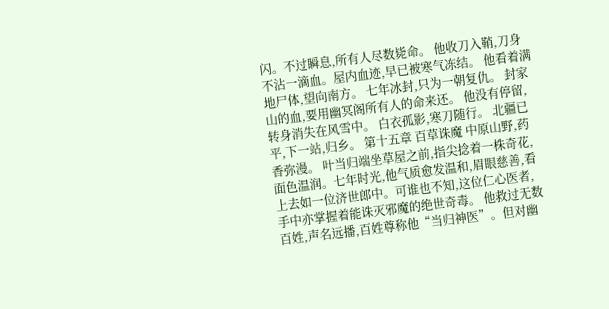闪。不过瞬息,所有人尽数毙命。 他收刀入鞘,刀身不沾一滴血。屋内血迹,早已被寒气冻结。 他看着满地尸体,望向南方。 七年冰封,只为一朝复仇。 封家山的血,要用幽冥阁所有人的命来还。 他没有停留,转身消失在风雪中。 白衣孤影,寒刀随行。 北疆已平,下一站,归乡。 第十五章 百草诛魔 中原山野,药香弥漫。 叶当归端坐草屋之前,指尖捻着一株奇花,面色温润。七年时光,他气质愈发温和,眉眼慈善,看上去如一位济世郎中。可谁也不知,这位仁心医者,手中亦掌握着能诛灭邪魔的绝世奇毒。 他救过无数百姓,声名远播,百姓尊称他“当归神医”。但对幽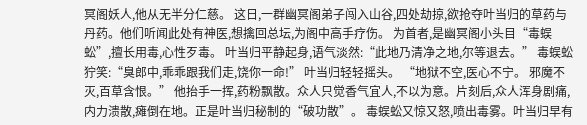冥阁妖人,他从无半分仁慈。 这日,一群幽冥阁弟子闯入山谷,四处劫掠,欲抢夺叶当归的草药与丹药。他们听闻此处有神医,想擒回总坛,为阁中高手疗伤。 为首者,是幽冥阁小头目“毒蜈蚣”,擅长用毒,心性歹毒。 叶当归平静起身,语气淡然:“此地乃清净之地,尔等退去。” 毒蜈蚣狞笑:“臭郎中,乖乖跟我们走,饶你一命!” 叶当归轻轻摇头。 “地狱不空,医心不宁。 邪魔不灭,百草含恨。” 他抬手一挥,药粉飘散。众人只觉香气宜人,不以为意。片刻后,众人浑身剧痛,内力溃散,瘫倒在地。正是叶当归秘制的“破功散”。 毒蜈蚣又惊又怒,喷出毒雾。叶当归早有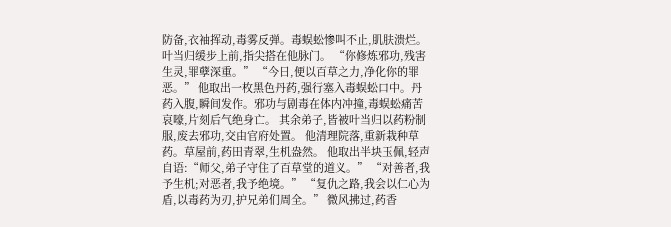防备,衣袖挥动,毒雾反弹。毒蜈蚣惨叫不止,肌肤溃烂。 叶当归缓步上前,指尖搭在他脉门。 “你修炼邪功,残害生灵,罪孽深重。” “今日,便以百草之力,净化你的罪恶。” 他取出一枚黑色丹药,强行塞入毒蜈蚣口中。丹药入腹,瞬间发作。邪功与剧毒在体内冲撞,毒蜈蚣痛苦哀嚎,片刻后气绝身亡。 其余弟子,皆被叶当归以药粉制服,废去邪功,交由官府处置。 他清理院落,重新栽种草药。草屋前,药田青翠,生机盎然。 他取出半块玉佩,轻声自语:“师父,弟子守住了百草堂的道义。” “对善者,我予生机;对恶者,我予绝境。” “复仇之路,我会以仁心为盾,以毒药为刃,护兄弟们周全。” 微风拂过,药香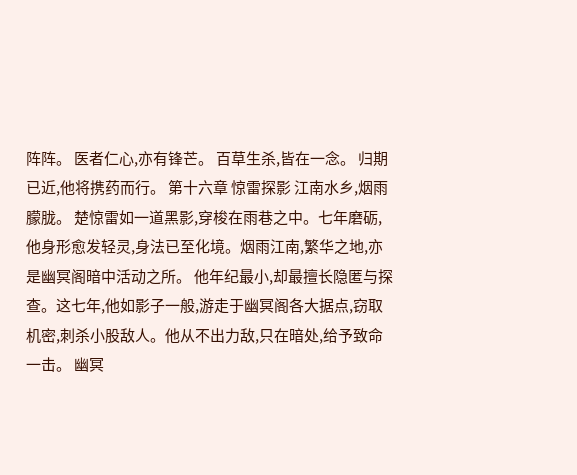阵阵。 医者仁心,亦有锋芒。 百草生杀,皆在一念。 归期已近,他将携药而行。 第十六章 惊雷探影 江南水乡,烟雨朦胧。 楚惊雷如一道黑影,穿梭在雨巷之中。七年磨砺,他身形愈发轻灵,身法已至化境。烟雨江南,繁华之地,亦是幽冥阁暗中活动之所。 他年纪最小,却最擅长隐匿与探查。这七年,他如影子一般,游走于幽冥阁各大据点,窃取机密,刺杀小股敌人。他从不出力敌,只在暗处,给予致命一击。 幽冥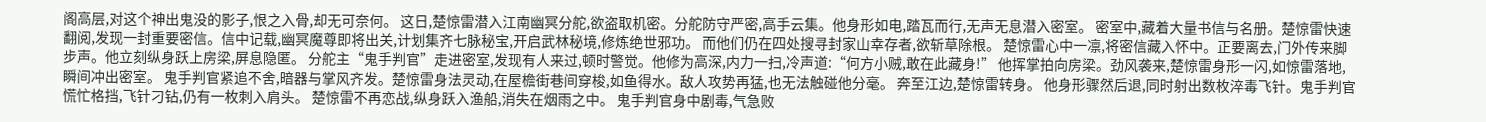阁高层,对这个神出鬼没的影子,恨之入骨,却无可奈何。 这日,楚惊雷潜入江南幽冥分舵,欲盗取机密。分舵防守严密,高手云集。他身形如电,踏瓦而行,无声无息潜入密室。 密室中,藏着大量书信与名册。楚惊雷快速翻阅,发现一封重要密信。信中记载,幽冥魔尊即将出关,计划集齐七脉秘宝,开启武林秘境,修炼绝世邪功。 而他们仍在四处搜寻封家山幸存者,欲斩草除根。 楚惊雷心中一凛,将密信藏入怀中。正要离去,门外传来脚步声。他立刻纵身跃上房梁,屏息隐匿。 分舵主“鬼手判官”走进密室,发现有人来过,顿时警觉。他修为高深,内力一扫,冷声道:“何方小贼,敢在此藏身!” 他挥掌拍向房梁。劲风袭来,楚惊雷身形一闪,如惊雷落地,瞬间冲出密室。 鬼手判官紧追不舍,暗器与掌风齐发。楚惊雷身法灵动,在屋檐街巷间穿梭,如鱼得水。敌人攻势再猛,也无法触碰他分毫。 奔至江边,楚惊雷转身。 他身形骤然后退,同时射出数枚淬毒飞针。鬼手判官慌忙格挡,飞针刁钻,仍有一枚刺入肩头。 楚惊雷不再恋战,纵身跃入渔船,消失在烟雨之中。 鬼手判官身中剧毒,气急败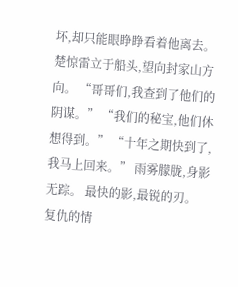坏,却只能眼睁睁看着他离去。 楚惊雷立于船头,望向封家山方向。 “哥哥们,我查到了他们的阴谋。” “我们的秘宝,他们休想得到。” “十年之期快到了,我马上回来。” 雨雾朦胧,身影无踪。 最快的影,最锐的刃。 复仇的情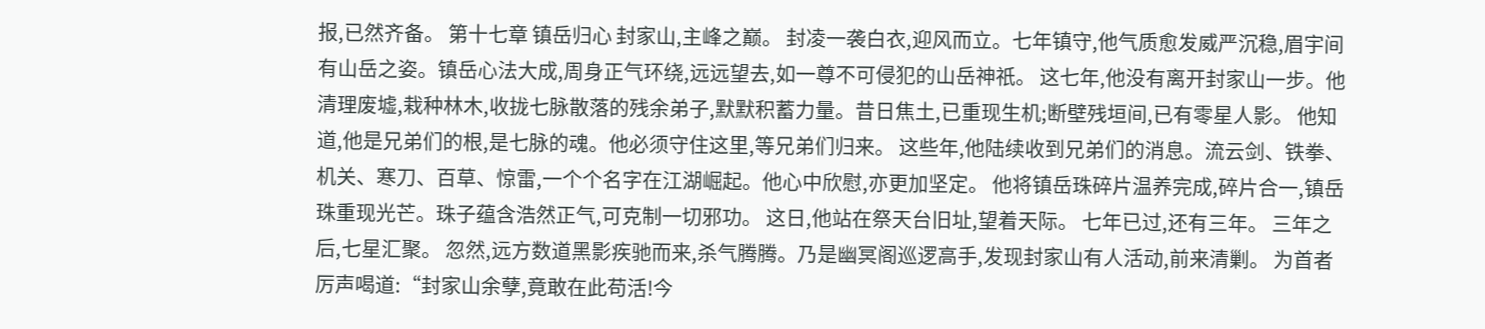报,已然齐备。 第十七章 镇岳归心 封家山,主峰之巅。 封凌一袭白衣,迎风而立。七年镇守,他气质愈发威严沉稳,眉宇间有山岳之姿。镇岳心法大成,周身正气环绕,远远望去,如一尊不可侵犯的山岳神祇。 这七年,他没有离开封家山一步。他清理废墟,栽种林木,收拢七脉散落的残余弟子,默默积蓄力量。昔日焦土,已重现生机;断壁残垣间,已有零星人影。 他知道,他是兄弟们的根,是七脉的魂。他必须守住这里,等兄弟们归来。 这些年,他陆续收到兄弟们的消息。流云剑、铁拳、机关、寒刀、百草、惊雷,一个个名字在江湖崛起。他心中欣慰,亦更加坚定。 他将镇岳珠碎片温养完成,碎片合一,镇岳珠重现光芒。珠子蕴含浩然正气,可克制一切邪功。 这日,他站在祭天台旧址,望着天际。 七年已过,还有三年。 三年之后,七星汇聚。 忽然,远方数道黑影疾驰而来,杀气腾腾。乃是幽冥阁巡逻高手,发现封家山有人活动,前来清剿。 为首者厉声喝道:“封家山余孽,竟敢在此苟活!今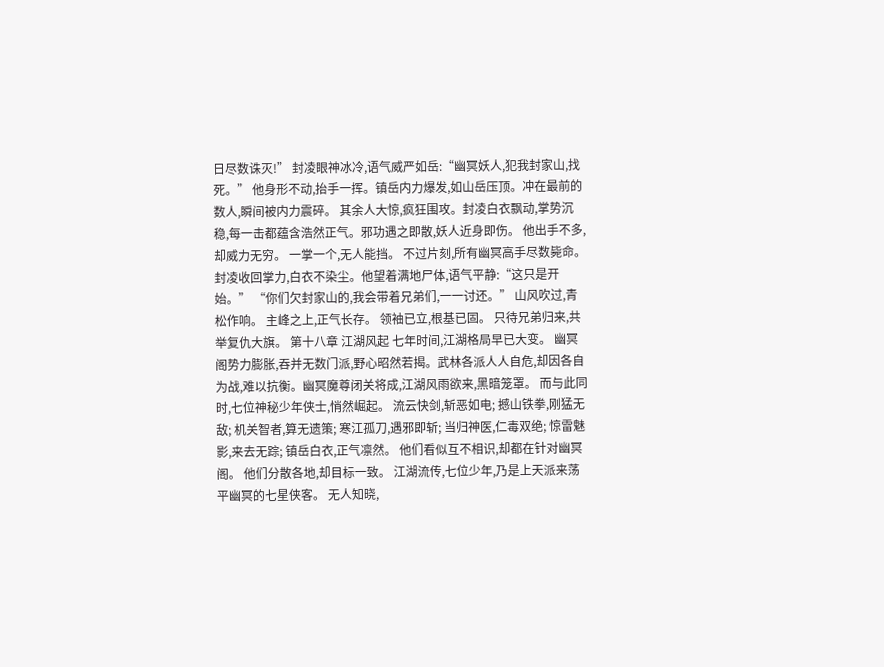日尽数诛灭!” 封凌眼神冰冷,语气威严如岳:“幽冥妖人,犯我封家山,找死。” 他身形不动,抬手一挥。镇岳内力爆发,如山岳压顶。冲在最前的数人,瞬间被内力震碎。 其余人大惊,疯狂围攻。封凌白衣飘动,掌势沉稳,每一击都蕴含浩然正气。邪功遇之即散,妖人近身即伤。 他出手不多,却威力无穷。 一掌一个,无人能挡。 不过片刻,所有幽冥高手尽数毙命。 封凌收回掌力,白衣不染尘。他望着满地尸体,语气平静:“这只是开始。” “你们欠封家山的,我会带着兄弟们,一一讨还。” 山风吹过,青松作响。 主峰之上,正气长存。 领袖已立,根基已固。 只待兄弟归来,共举复仇大旗。 第十八章 江湖风起 七年时间,江湖格局早已大变。 幽冥阁势力膨胀,吞并无数门派,野心昭然若揭。武林各派人人自危,却因各自为战,难以抗衡。幽冥魔尊闭关将成,江湖风雨欲来,黑暗笼罩。 而与此同时,七位神秘少年侠士,悄然崛起。 流云快剑,斩恶如电; 撼山铁拳,刚猛无敌; 机关智者,算无遗策; 寒江孤刀,遇邪即斩; 当归神医,仁毒双绝; 惊雷魅影,来去无踪; 镇岳白衣,正气凛然。 他们看似互不相识,却都在针对幽冥阁。 他们分散各地,却目标一致。 江湖流传,七位少年,乃是上天派来荡平幽冥的七星侠客。 无人知晓,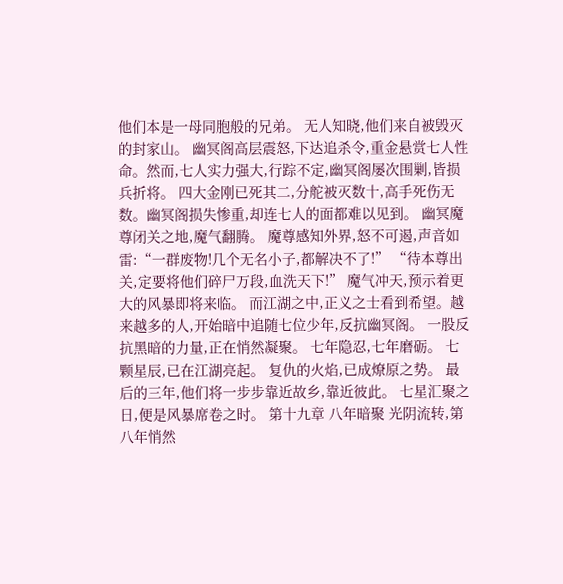他们本是一母同胞般的兄弟。 无人知晓,他们来自被毁灭的封家山。 幽冥阁高层震怒,下达追杀令,重金悬赏七人性命。然而,七人实力强大,行踪不定,幽冥阁屡次围剿,皆损兵折将。 四大金刚已死其二,分舵被灭数十,高手死伤无数。幽冥阁损失惨重,却连七人的面都难以见到。 幽冥魔尊闭关之地,魔气翻腾。 魔尊感知外界,怒不可遏,声音如雷:“一群废物!几个无名小子,都解决不了!” “待本尊出关,定要将他们碎尸万段,血洗天下!” 魔气冲天,预示着更大的风暴即将来临。 而江湖之中,正义之士看到希望。越来越多的人,开始暗中追随七位少年,反抗幽冥阁。 一股反抗黑暗的力量,正在悄然凝聚。 七年隐忍,七年磨砺。 七颗星辰,已在江湖亮起。 复仇的火焰,已成燎原之势。 最后的三年,他们将一步步靠近故乡,靠近彼此。 七星汇聚之日,便是风暴席卷之时。 第十九章 八年暗聚 光阴流转,第八年悄然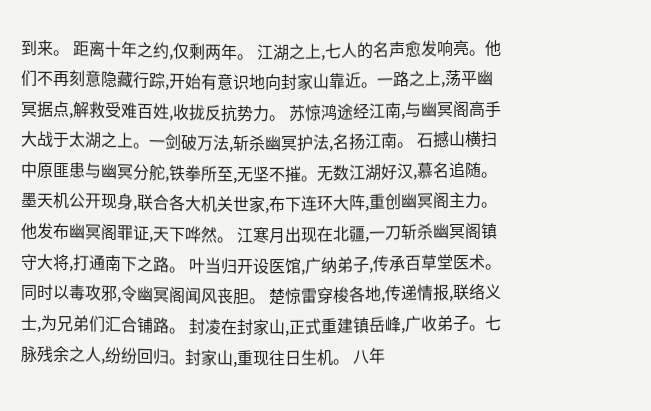到来。 距离十年之约,仅剩两年。 江湖之上,七人的名声愈发响亮。他们不再刻意隐藏行踪,开始有意识地向封家山靠近。一路之上,荡平幽冥据点,解救受难百姓,收拢反抗势力。 苏惊鸿途经江南,与幽冥阁高手大战于太湖之上。一剑破万法,斩杀幽冥护法,名扬江南。 石撼山横扫中原匪患与幽冥分舵,铁拳所至,无坚不摧。无数江湖好汉,慕名追随。 墨天机公开现身,联合各大机关世家,布下连环大阵,重创幽冥阁主力。他发布幽冥阁罪证,天下哗然。 江寒月出现在北疆,一刀斩杀幽冥阁镇守大将,打通南下之路。 叶当归开设医馆,广纳弟子,传承百草堂医术。同时以毒攻邪,令幽冥阁闻风丧胆。 楚惊雷穿梭各地,传递情报,联络义士,为兄弟们汇合铺路。 封凌在封家山,正式重建镇岳峰,广收弟子。七脉残余之人,纷纷回归。封家山,重现往日生机。 八年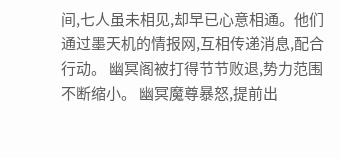间,七人虽未相见,却早已心意相通。他们通过墨天机的情报网,互相传递消息,配合行动。 幽冥阁被打得节节败退,势力范围不断缩小。 幽冥魔尊暴怒,提前出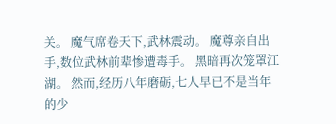关。 魔气席卷天下,武林震动。 魔尊亲自出手,数位武林前辈惨遭毒手。 黑暗再次笼罩江湖。 然而,经历八年磨砺,七人早已不是当年的少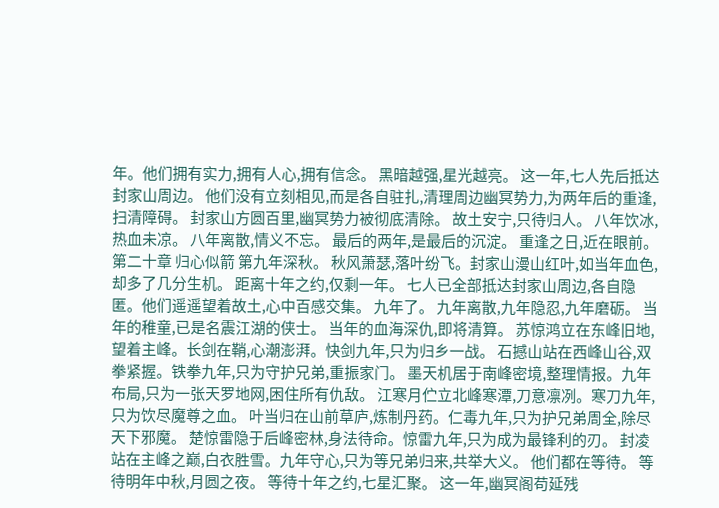年。他们拥有实力,拥有人心,拥有信念。 黑暗越强,星光越亮。 这一年,七人先后抵达封家山周边。 他们没有立刻相见,而是各自驻扎,清理周边幽冥势力,为两年后的重逢,扫清障碍。 封家山方圆百里,幽冥势力被彻底清除。 故土安宁,只待归人。 八年饮冰,热血未凉。 八年离散,情义不忘。 最后的两年,是最后的沉淀。 重逢之日,近在眼前。 第二十章 归心似箭 第九年深秋。 秋风萧瑟,落叶纷飞。封家山漫山红叶,如当年血色,却多了几分生机。 距离十年之约,仅剩一年。 七人已全部抵达封家山周边,各自隐匿。他们遥遥望着故土,心中百感交集。 九年了。 九年离散,九年隐忍,九年磨砺。 当年的稚童,已是名震江湖的侠士。 当年的血海深仇,即将清算。 苏惊鸿立在东峰旧地,望着主峰。长剑在鞘,心潮澎湃。快剑九年,只为归乡一战。 石撼山站在西峰山谷,双拳紧握。铁拳九年,只为守护兄弟,重振家门。 墨天机居于南峰密境,整理情报。九年布局,只为一张天罗地网,困住所有仇敌。 江寒月伫立北峰寒潭,刀意凛冽。寒刀九年,只为饮尽魔尊之血。 叶当归在山前草庐,炼制丹药。仁毒九年,只为护兄弟周全,除尽天下邪魔。 楚惊雷隐于后峰密林,身法待命。惊雷九年,只为成为最锋利的刃。 封凌站在主峰之巅,白衣胜雪。九年守心,只为等兄弟归来,共举大义。 他们都在等待。 等待明年中秋,月圆之夜。 等待十年之约,七星汇聚。 这一年,幽冥阁苟延残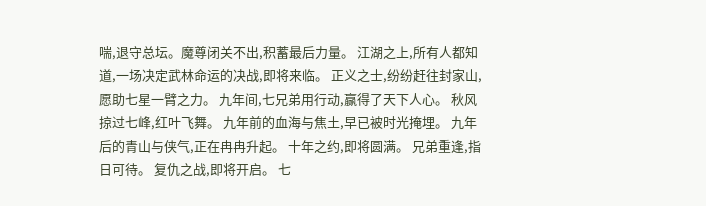喘,退守总坛。魔尊闭关不出,积蓄最后力量。 江湖之上,所有人都知道,一场决定武林命运的决战,即将来临。 正义之士,纷纷赶往封家山,愿助七星一臂之力。 九年间,七兄弟用行动,赢得了天下人心。 秋风掠过七峰,红叶飞舞。 九年前的血海与焦土,早已被时光掩埋。 九年后的青山与侠气,正在冉冉升起。 十年之约,即将圆满。 兄弟重逢,指日可待。 复仇之战,即将开启。 七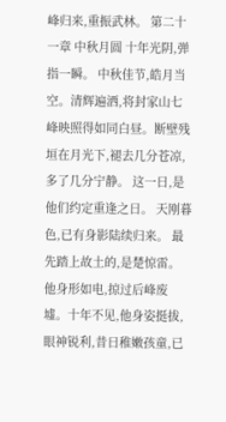峰归来,重振武林。 第二十一章 中秋月圆 十年光阴,弹指一瞬。 中秋佳节,皓月当空。清辉遍洒,将封家山七峰映照得如同白昼。断壁残垣在月光下,褪去几分苍凉,多了几分宁静。 这一日,是他们约定重逢之日。 天刚暮色,已有身影陆续归来。 最先踏上故土的,是楚惊雷。他身形如电,掠过后峰废墟。十年不见,他身姿挺拔,眼神锐利,昔日稚嫩孩童,已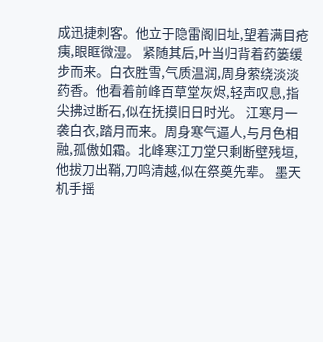成迅捷刺客。他立于隐雷阁旧址,望着满目疮痍,眼眶微湿。 紧随其后,叶当归背着药篓缓步而来。白衣胜雪,气质温润,周身萦绕淡淡药香。他看着前峰百草堂灰烬,轻声叹息,指尖拂过断石,似在抚摸旧日时光。 江寒月一袭白衣,踏月而来。周身寒气逼人,与月色相融,孤傲如霜。北峰寒江刀堂只剩断壁残垣,他拔刀出鞘,刀鸣清越,似在祭奠先辈。 墨天机手摇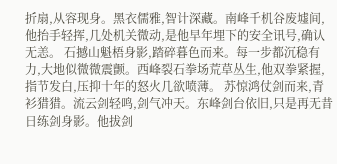折扇,从容现身。黑衣儒雅,智计深藏。南峰千机谷废墟间,他抬手轻挥,几处机关微动,是他早年埋下的安全讯号,确认无恙。 石撼山魁梧身影,踏碎暮色而来。每一步都沉稳有力,大地似微微震颤。西峰裂石拳场荒草丛生,他双拳紧握,指节发白,压抑十年的怒火几欲喷薄。 苏惊鸿仗剑而来,青衫猎猎。流云剑轻鸣,剑气冲天。东峰剑台依旧,只是再无昔日练剑身影。他拔剑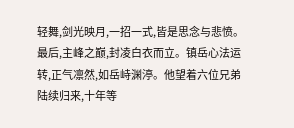轻舞,剑光映月,一招一式,皆是思念与悲愤。 最后,主峰之巅,封凌白衣而立。镇岳心法运转,正气凛然,如岳峙渊渟。他望着六位兄弟陆续归来,十年等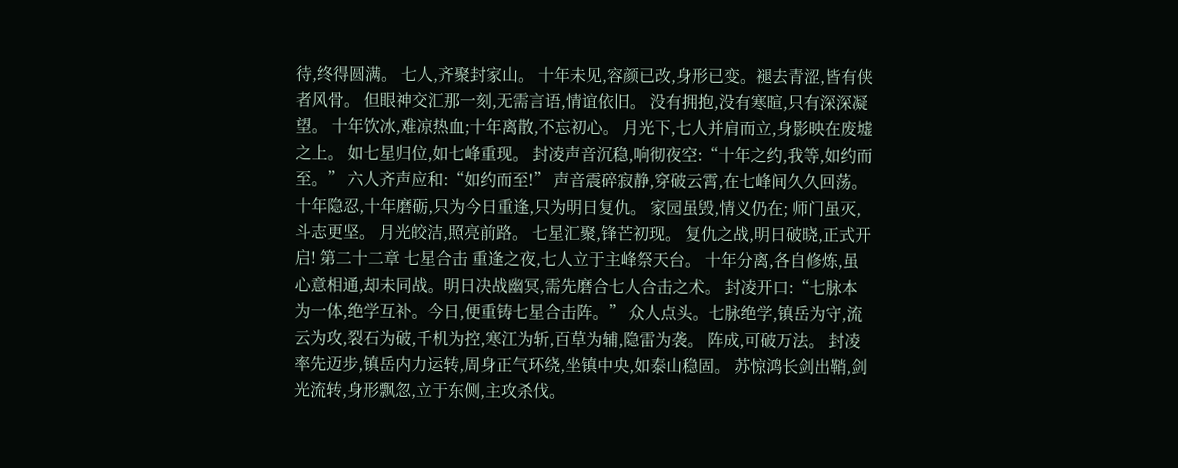待,终得圆满。 七人,齐聚封家山。 十年未见,容颜已改,身形已变。褪去青涩,皆有侠者风骨。 但眼神交汇那一刻,无需言语,情谊依旧。 没有拥抱,没有寒暄,只有深深凝望。 十年饮冰,难凉热血;十年离散,不忘初心。 月光下,七人并肩而立,身影映在废墟之上。 如七星归位,如七峰重现。 封凌声音沉稳,响彻夜空:“十年之约,我等,如约而至。” 六人齐声应和:“如约而至!” 声音震碎寂静,穿破云霄,在七峰间久久回荡。 十年隐忍,十年磨砺,只为今日重逢,只为明日复仇。 家园虽毁,情义仍在; 师门虽灭,斗志更坚。 月光皎洁,照亮前路。 七星汇聚,锋芒初现。 复仇之战,明日破晓,正式开启! 第二十二章 七星合击 重逢之夜,七人立于主峰祭天台。 十年分离,各自修炼,虽心意相通,却未同战。明日决战幽冥,需先磨合七人合击之术。 封凌开口:“七脉本为一体,绝学互补。今日,便重铸七星合击阵。” 众人点头。七脉绝学,镇岳为守,流云为攻,裂石为破,千机为控,寒江为斩,百草为辅,隐雷为袭。 阵成,可破万法。 封凌率先迈步,镇岳内力运转,周身正气环绕,坐镇中央,如泰山稳固。 苏惊鸿长剑出鞘,剑光流转,身形飘忽,立于东侧,主攻杀伐。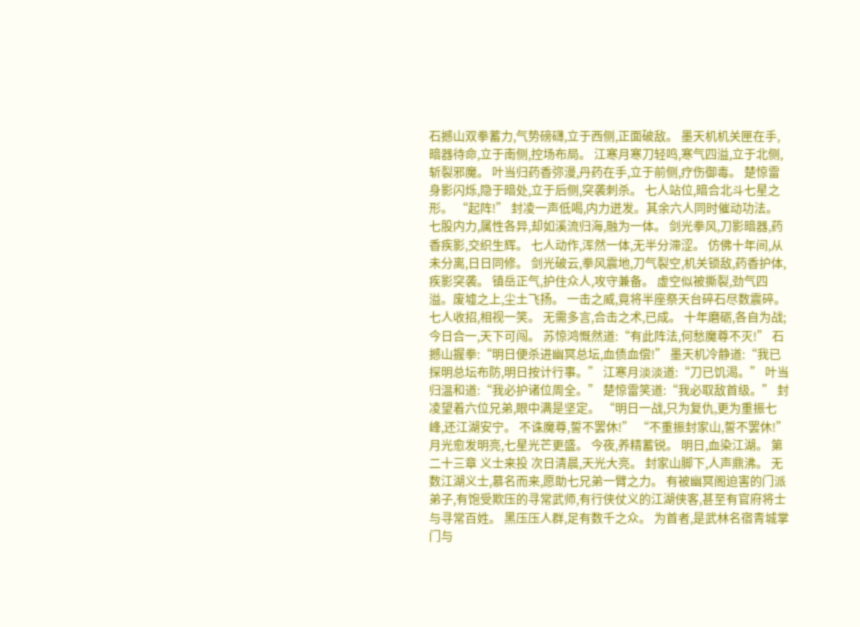石撼山双拳蓄力,气势磅礴,立于西侧,正面破敌。 墨天机机关匣在手,暗器待命,立于南侧,控场布局。 江寒月寒刀轻鸣,寒气四溢,立于北侧,斩裂邪魔。 叶当归药香弥漫,丹药在手,立于前侧,疗伤御毒。 楚惊雷身影闪烁,隐于暗处,立于后侧,突袭刺杀。 七人站位,暗合北斗七星之形。 “起阵!” 封凌一声低喝,内力迸发。其余六人同时催动功法。 七股内力,属性各异,却如溪流归海,融为一体。 剑光拳风,刀影暗器,药香疾影,交织生辉。 七人动作,浑然一体,无半分滞涩。 仿佛十年间,从未分离,日日同修。 剑光破云,拳风震地,刀气裂空,机关锁敌,药香护体,疾影突袭。 镇岳正气,护住众人,攻守兼备。 虚空似被撕裂,劲气四溢。废墟之上,尘土飞扬。 一击之威,竟将半座祭天台碎石尽数震碎。 七人收招,相视一笑。 无需多言,合击之术,已成。 十年磨砺,各自为战;今日合一,天下可闯。 苏惊鸿慨然道:“有此阵法,何愁魔尊不灭!” 石撼山握拳:“明日便杀进幽冥总坛,血债血偿!” 墨天机冷静道:“我已探明总坛布防,明日按计行事。” 江寒月淡淡道:“刀已饥渴。” 叶当归温和道:“我必护诸位周全。” 楚惊雷笑道:“我必取敌首级。” 封凌望着六位兄弟,眼中满是坚定。 “明日一战,只为复仇,更为重振七峰,还江湖安宁。 不诛魔尊,誓不罢休!” “不重振封家山,誓不罢休!” 月光愈发明亮,七星光芒更盛。 今夜,养精蓄锐。 明日,血染江湖。 第二十三章 义士来投 次日清晨,天光大亮。 封家山脚下,人声鼎沸。 无数江湖义士,慕名而来,愿助七兄弟一臂之力。 有被幽冥阁迫害的门派弟子,有饱受欺压的寻常武师,有行侠仗义的江湖侠客,甚至有官府将士与寻常百姓。 黑压压人群,足有数千之众。 为首者,是武林名宿青城掌门与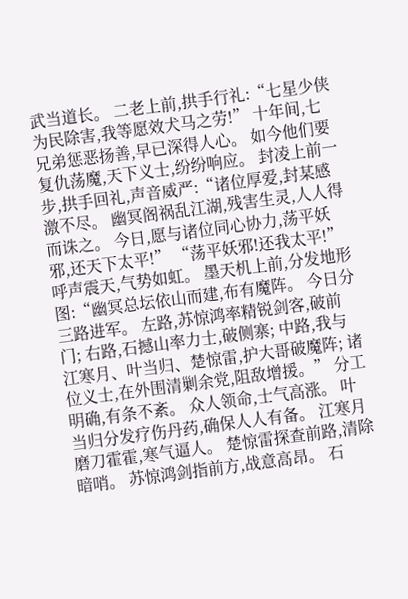武当道长。 二老上前,拱手行礼:“七星少侠为民除害,我等愿效犬马之劳!” 十年间,七兄弟惩恶扬善,早已深得人心。 如今他们要复仇荡魔,天下义士,纷纷响应。 封凌上前一步,拱手回礼,声音威严:“诸位厚爱,封某感激不尽。 幽冥阁祸乱江湖,残害生灵,人人得而诛之。 今日,愿与诸位同心协力,荡平妖邪,还天下太平!” “荡平妖邪!还我太平!” 呼声震天,气势如虹。 墨天机上前,分发地形图:“幽冥总坛依山而建,布有魔阵。 今日分三路进军。 左路,苏惊鸿率精锐剑客,破前门; 右路,石撼山率力士,破侧寨; 中路,我与江寒月、叶当归、楚惊雷,护大哥破魔阵; 诸位义士,在外围清剿余党,阻敌增援。” 分工明确,有条不紊。 众人领命,士气高涨。 叶当归分发疗伤丹药,确保人人有备。 江寒月磨刀霍霍,寒气逼人。 楚惊雷探查前路,清除暗哨。 苏惊鸿剑指前方,战意高昂。 石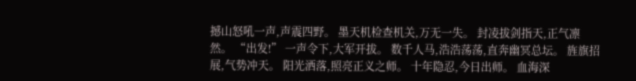撼山怒吼一声,声震四野。 墨天机检查机关,万无一失。 封凌拔剑指天,正气凛然。 “出发!” 一声令下,大军开拔。 数千人马,浩浩荡荡,直奔幽冥总坛。 旌旗招展,气势冲天。 阳光洒落,照亮正义之师。 十年隐忍,今日出师。 血海深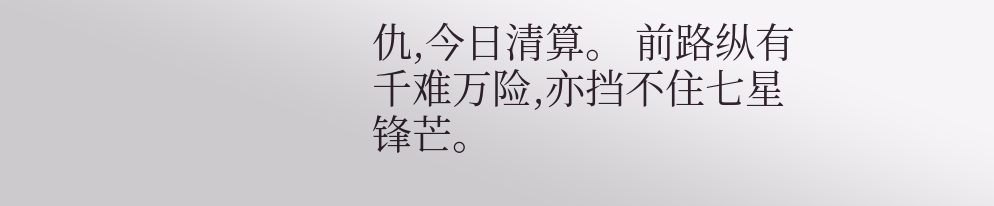仇,今日清算。 前路纵有千难万险,亦挡不住七星锋芒。